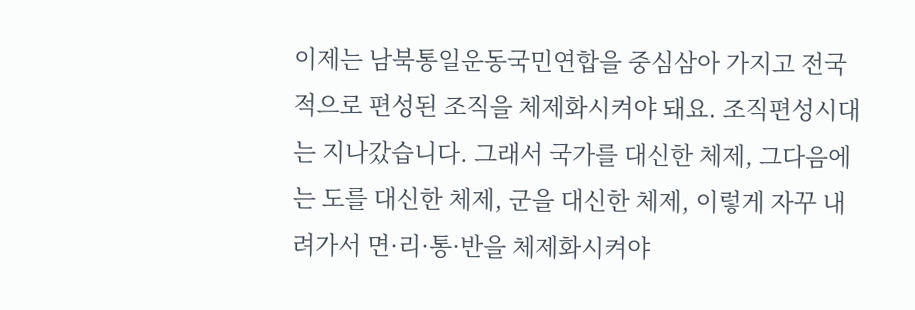이제는 남북통일운동국민연합을 중심삼아 가지고 전국적으로 편성된 조직을 체제화시켜야 돼요. 조직편성시대는 지나갔습니다. 그래서 국가를 대신한 체제, 그다음에는 도를 대신한 체제, 군을 대신한 체제, 이렇게 자꾸 내려가서 면·리·통·반을 체제화시켜야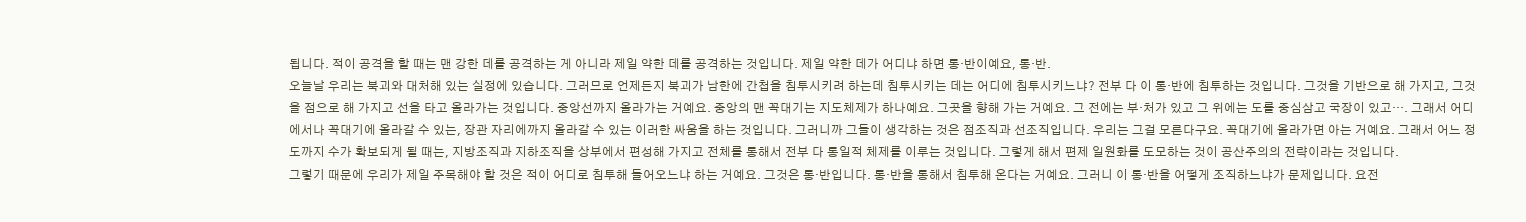됩니다. 적이 공격을 할 때는 맨 강한 데를 공격하는 게 아니라 제일 약한 데를 공격하는 것입니다. 제일 약한 데가 어디냐 하면 통·반이예요, 통·반.
오늘날 우리는 북괴와 대처해 있는 실정에 있습니다. 그러므로 언제든지 북괴가 남한에 간첩을 침투시키려 하는데 침투시키는 데는 어디에 침투시키느냐? 전부 다 이 통·반에 침투하는 것입니다. 그것을 기반으로 해 가지고, 그것을 점으로 해 가지고 선을 타고 올라가는 것입니다. 중앙선까지 올라가는 거예요. 중앙의 맨 꼭대기는 지도체제가 하나예요. 그곳을 향해 가는 거예요. 그 전에는 부·처가 있고 그 위에는 도를 중심삼고 국장이 있고…. 그래서 어디에서나 꼭대기에 올라갈 수 있는, 장관 자리에까지 올라갈 수 있는 이러한 싸움을 하는 것입니다. 그러니까 그들이 생각하는 것은 점조직과 선조직입니다. 우리는 그걸 모른다구요. 꼭대기에 올라가면 아는 거예요. 그래서 어느 정도까지 수가 확보되게 될 때는, 지방조직과 지하조직을 상부에서 편성해 가지고 전체를 통해서 전부 다 통일적 체제를 이루는 것입니다. 그렇게 해서 편제 일원화를 도모하는 것이 공산주의의 전략이라는 것입니다.
그렇기 때문에 우리가 제일 주목해야 할 것은 적이 어디로 침투해 들어오느냐 하는 거예요. 그것은 통·반입니다. 통·반을 통해서 침투해 온다는 거예요. 그러니 이 통·반을 어떻게 조직하느냐가 문제입니다. 요전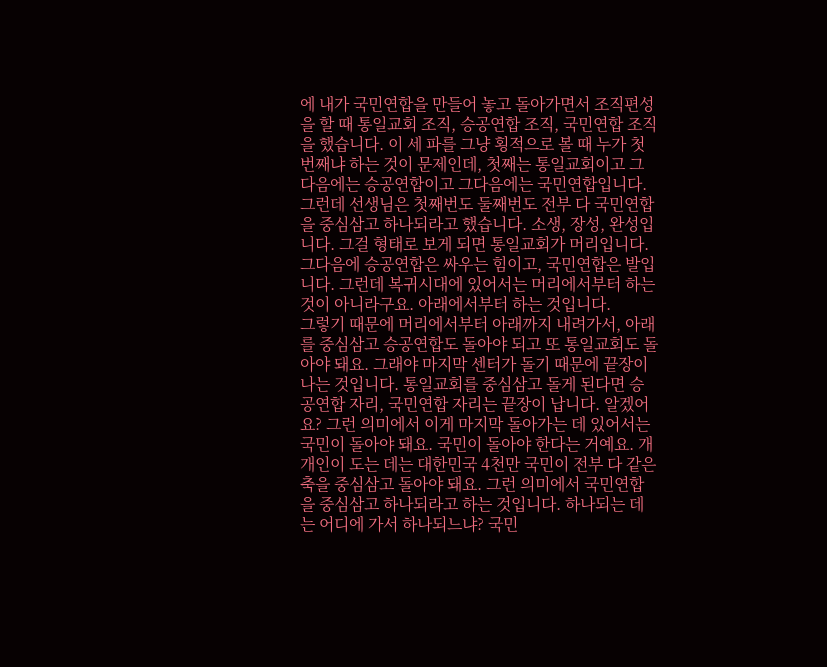에 내가 국민연합을 만들어 놓고 돌아가면서 조직편성을 할 때 통일교회 조직, 승공연합 조직, 국민연합 조직을 했습니다. 이 세 파를 그냥 횡적으로 볼 때 누가 첫번째냐 하는 것이 문제인데, 첫째는 통일교회이고 그다음에는 승공연합이고 그다음에는 국민연합입니다. 그런데 선생님은 첫째번도 둘째번도 전부 다 국민연합을 중심삼고 하나되라고 했습니다. 소생, 장성, 완성입니다. 그걸 형태로 보게 되면 통일교회가 머리입니다. 그다음에 승공연합은 싸우는 힘이고, 국민연합은 발입니다. 그런데 복귀시대에 있어서는 머리에서부터 하는 것이 아니라구요. 아래에서부터 하는 것입니다.
그렇기 때문에 머리에서부터 아래까지 내려가서, 아래를 중심삼고 승공연합도 돌아야 되고 또 통일교회도 돌아야 돼요. 그래야 마지막 센터가 돌기 때문에 끝장이 나는 것입니다. 통일교회를 중심삼고 돌게 된다면 승공연합 자리, 국민연합 자리는 끝장이 납니다. 알겠어요? 그런 의미에서 이게 마지막 돌아가는 데 있어서는 국민이 돌아야 돼요. 국민이 돌아야 한다는 거예요. 개개인이 도는 데는 대한민국 4천만 국민이 전부 다 같은 축을 중심삼고 돌아야 돼요. 그런 의미에서 국민연합을 중심삼고 하나되라고 하는 것입니다. 하나되는 데는 어디에 가서 하나되느냐? 국민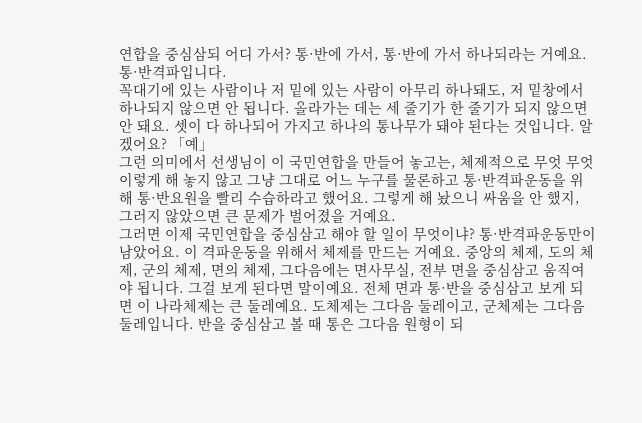연합을 중심삼되 어디 가서? 통·반에 가서, 통·반에 가서 하나되라는 거예요. 통·반격파입니다.
꼭대기에 있는 사람이나 저 밑에 있는 사람이 아무리 하나돼도, 저 밑창에서 하나되지 않으면 안 됩니다. 올라가는 데는 세 줄기가 한 줄기가 되지 않으면 안 돼요. 셋이 다 하나되어 가지고 하나의 통나무가 돼야 된다는 것입니다. 알겠어요? 「예」
그런 의미에서 선생님이 이 국민연합을 만들어 놓고는, 체제적으로 무엇 무엇 이렇게 해 놓지 않고 그냥 그대로 어느 누구를 물론하고 통·반격파운동을 위해 통·반요원을 빨리 수습하라고 했어요. 그렇게 해 놨으니 싸움을 안 했지, 그러지 않았으면 큰 문제가 벌어졌을 거예요.
그러면 이제 국민연합을 중심삼고 해야 할 일이 무엇이냐? 통·반격파운동만이 남았어요. 이 격파운동을 위해서 체제를 만드는 거예요. 중앙의 체제, 도의 체제, 군의 체제, 면의 체제, 그다음에는 면사무실, 전부 면을 중심삼고 움직여야 됩니다. 그걸 보게 된다면 말이예요. 전체 면과 통·반을 중심삼고 보게 되면 이 나라체제는 큰 둘레예요. 도체제는 그다음 둘레이고, 군체제는 그다음 둘레입니다. 반을 중심삼고 볼 때 통은 그다음 원형이 되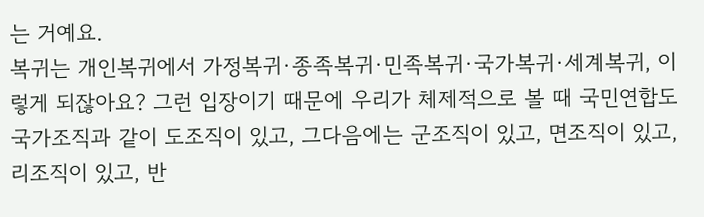는 거예요.
복귀는 개인복귀에서 가정복귀·종족복귀·민족복귀·국가복귀·세계복귀, 이렇게 되잖아요? 그런 입장이기 때문에 우리가 체제적으로 볼 때 국민연합도 국가조직과 같이 도조직이 있고, 그다음에는 군조직이 있고, 면조직이 있고, 리조직이 있고, 반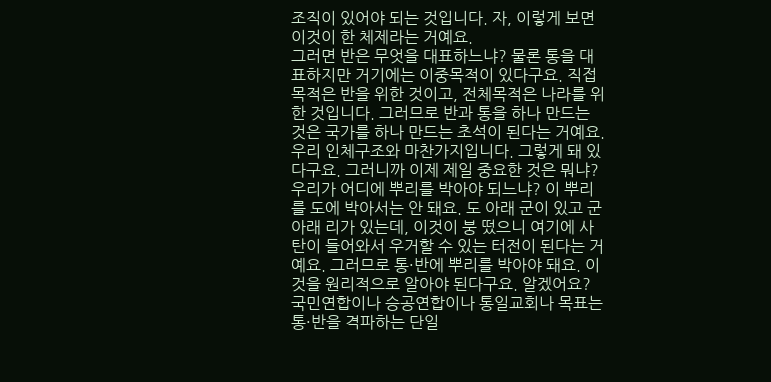조직이 있어야 되는 것입니다. 자, 이렇게 보면 이것이 한 체제라는 거예요.
그러면 반은 무엇을 대표하느냐? 물론 통을 대표하지만 거기에는 이중목적이 있다구요. 직접목적은 반을 위한 것이고, 전체목적은 나라를 위한 것입니다. 그러므로 반과 통을 하나 만드는 것은 국가를 하나 만드는 초석이 된다는 거예요. 우리 인체구조와 마찬가지입니다. 그렇게 돼 있다구요. 그러니까 이제 제일 중요한 것은 뭐냐? 우리가 어디에 뿌리를 박아야 되느냐? 이 뿌리를 도에 박아서는 안 돼요. 도 아래 군이 있고 군 아래 리가 있는데, 이것이 붕 떴으니 여기에 사탄이 들어와서 우거할 수 있는 터전이 된다는 거예요. 그러므로 통·반에 뿌리를 박아야 돼요. 이것을 원리적으로 알아야 된다구요. 알겠어요?
국민연합이나 승공연합이나 통일교회나 목표는 통·반을 격파하는 단일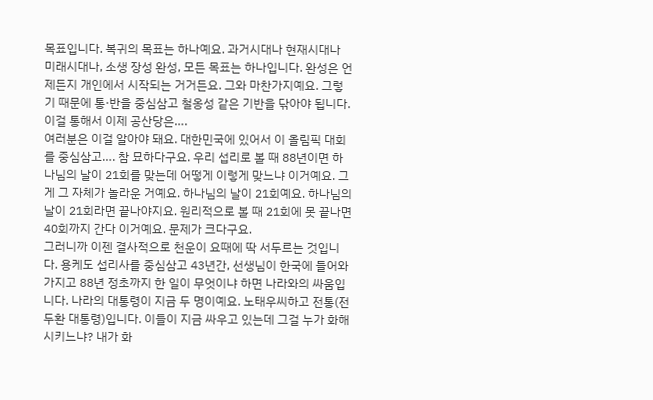목표입니다. 복귀의 목표는 하나예요. 과거시대나 현재시대나 미래시대나, 소생 장성 완성, 모든 목표는 하나입니다. 완성은 언제든지 개인에서 시작되는 거거든요. 그와 마찬가지예요. 그렇기 때문에 통·반을 중심삼고 철옹성 같은 기반을 닦아야 됩니다. 이걸 통해서 이제 공산당은….
여러분은 이걸 알아야 돼요. 대한민국에 있어서 이 올림픽 대회를 중심삼고…. 참 묘하다구요. 우리 섭리로 볼 때 88년이면 하나님의 날이 21회를 맞는데 어떻게 이렇게 맞느냐 이거예요. 그게 그 자체가 놀라운 거예요. 하나님의 날이 21회예요. 하나님의 날이 21회라면 끝나야지요. 원리적으로 볼 때 21회에 못 끝나면 40회까지 간다 이거예요. 문제가 크다구요.
그러니까 이젠 결사적으로 천운이 요때에 딱 서두르는 것입니다. 용케도 섭리사를 중심삼고 43년간, 선생님이 한국에 들어와 가지고 88년 정초까지 한 일이 무엇이냐 하면 나라와의 싸움입니다. 나라의 대통령이 지금 두 명이예요. 노태우씨하고 전통(전두환 대통령)입니다. 이들이 지금 싸우고 있는데 그걸 누가 화해시키느냐? 내가 화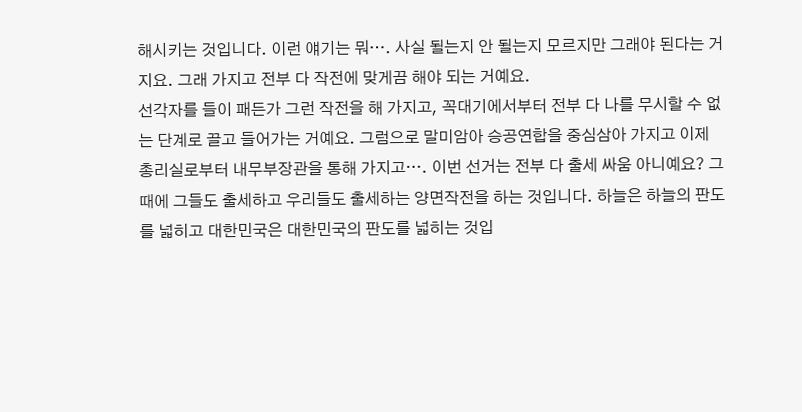해시키는 것입니다. 이런 얘기는 뭐…. 사실 될는지 안 될는지 모르지만 그래야 된다는 거지요. 그래 가지고 전부 다 작전에 맞게끔 해야 되는 거예요.
선각자를 들이 패든가 그런 작전을 해 가지고, 꼭대기에서부터 전부 다 나를 무시할 수 없는 단계로 끌고 들어가는 거예요. 그럼으로 말미암아 승공연합을 중심삼아 가지고 이제 총리실로부터 내무부장관을 통해 가지고…. 이번 선거는 전부 다 출세 싸움 아니예요? 그때에 그들도 출세하고 우리들도 출세하는 양면작전을 하는 것입니다. 하늘은 하늘의 판도를 넓히고 대한민국은 대한민국의 판도를 넓히는 것입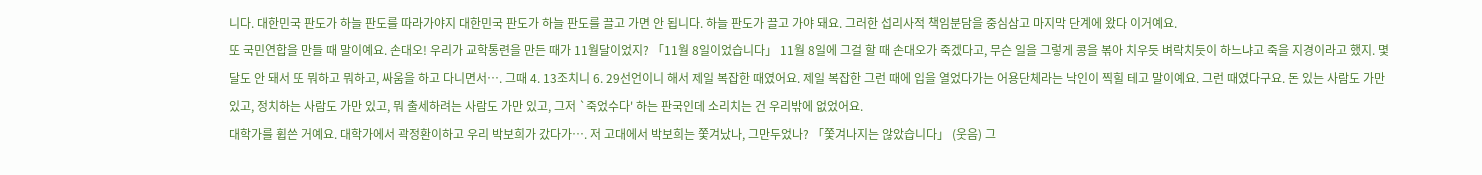니다. 대한민국 판도가 하늘 판도를 따라가야지 대한민국 판도가 하늘 판도를 끌고 가면 안 됩니다. 하늘 판도가 끌고 가야 돼요. 그러한 섭리사적 책임분담을 중심삼고 마지막 단계에 왔다 이거예요.
또 국민연합을 만들 때 말이예요. 손대오! 우리가 교학통련을 만든 때가 11월달이었지? 「11월 8일이었습니다」 11월 8일에 그걸 할 때 손대오가 죽겠다고, 무슨 일을 그렇게 콩을 볶아 치우듯 벼락치듯이 하느냐고 죽을 지경이라고 했지. 몇 달도 안 돼서 또 뭐하고 뭐하고, 싸움을 하고 다니면서…. 그때 4. 13조치니 6. 29선언이니 해서 제일 복잡한 때였어요. 제일 복잡한 그런 때에 입을 열었다가는 어용단체라는 낙인이 찍힐 테고 말이예요. 그런 때였다구요. 돈 있는 사람도 가만 있고, 정치하는 사람도 가만 있고, 뭐 출세하려는 사람도 가만 있고, 그저 `죽었수다' 하는 판국인데 소리치는 건 우리밖에 없었어요.
대학가를 휩쓴 거예요. 대학가에서 곽정환이하고 우리 박보희가 갔다가…. 저 고대에서 박보희는 쫓겨났나, 그만두었나? 「쫓겨나지는 않았습니다」 (웃음) 그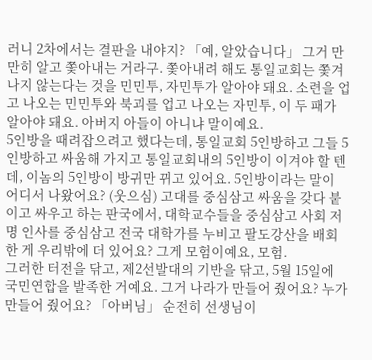러니 2차에서는 결판을 내야지? 「예, 알았습니다」 그거 만만히 알고 쫓아내는 거라구. 쫓아내려 해도 통일교회는 쫓겨나지 않는다는 것을 민민투, 자민투가 알아야 돼요. 소련을 업고 나오는 민민투와 북괴를 업고 나오는 자민투, 이 두 패가 알아야 돼요. 아버지 아들이 아니냐 말이예요.
5인방을 때려잡으려고 했다는데, 통일교회 5인방하고 그들 5인방하고 싸움해 가지고 통일교회내의 5인방이 이겨야 할 텐데, 이놈의 5인방이 방귀만 뀌고 있어요. 5인방이라는 말이 어디서 나왔어요? (웃으심) 고대를 중심삼고 싸움을 갖다 붙이고 싸우고 하는 판국에서, 대학교수들을 중심삼고 사회 저명 인사를 중심삼고 전국 대학가를 누비고 팔도강산을 배회한 게 우리밖에 더 있어요? 그게 모험이예요, 모험.
그러한 터전을 닦고, 제2선발대의 기반을 닦고, 5월 15일에 국민연합을 발족한 거예요. 그거 나라가 만들어 줬어요? 누가 만들어 줬어요? 「아버님」 순전히 선생님이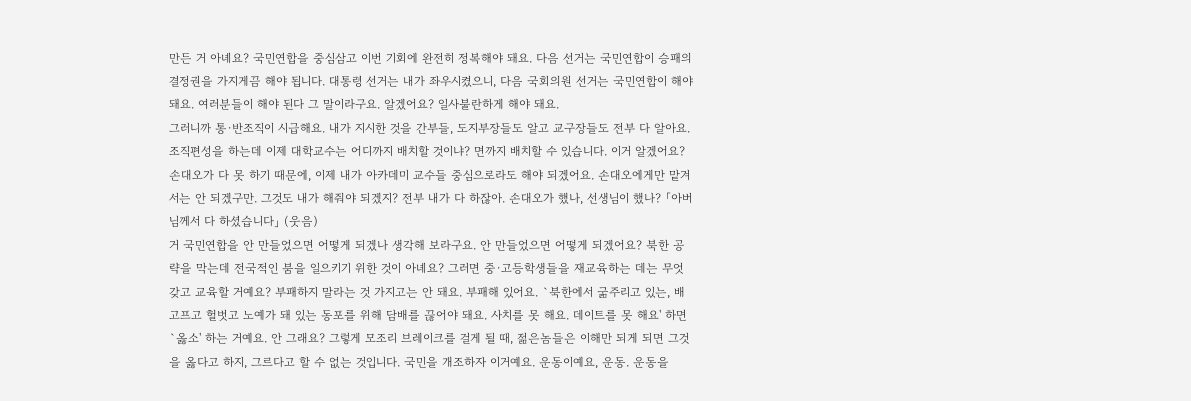만든 거 아녜요? 국민연합을 중심삼고 이번 기회에 완전히 정복해야 돼요. 다음 선거는 국민연합이 승패의 결정권을 가지게끔 해야 됩니다. 대통령 선거는 내가 좌우시켰으니, 다음 국회의원 선거는 국민연합이 해야 돼요. 여러분들이 해야 된다 그 말이라구요. 알겠어요? 일사불란하게 해야 돼요.
그러니까 통·반조직이 시급해요. 내가 지시한 것을 간부들, 도지부장들도 알고 교구장들도 전부 다 알아요. 조직편성을 하는데 이제 대학교수는 어디까지 배치할 것이냐? 면까지 배치할 수 있습니다. 이거 알겠어요? 손대오가 다 못 하기 때문에, 이제 내가 아카데미 교수들 중심으로라도 해야 되겠어요. 손대오에게만 맡겨서는 안 되겠구만. 그것도 내가 해줘야 되겠지? 전부 내가 다 하잖아. 손대오가 했나, 선생님이 했나? 「아버님께서 다 하셨습니다」 (웃음)
거 국민연합을 안 만들었으면 어떻게 되겠나 생각해 보라구요. 안 만들었으면 어떻게 되겠어요? 북한 공략을 막는데 전국적인 붐을 일으키기 위한 것이 아녜요? 그러면 중·고등학생들을 재교육하는 데는 무엇 갖고 교육할 거예요? 부패하지 말라는 것 가지고는 안 돼요. 부패해 있어요. `북한에서 굶주리고 있는, 배 고프고 헐벗고 노예가 돼 있는 동포를 위해 담배를 끊어야 돼요. 사치를 못 해요. 데이트를 못 해요' 하면 `옳소' 하는 거예요. 안 그래요? 그렇게 모조리 브레이크를 걸게 될 때, 젊은놈들은 이해만 되게 되면 그것을 옳다고 하지, 그르다고 할 수 없는 것입니다. 국민을 개조하자 이거예요. 운동이예요, 운동. 운동을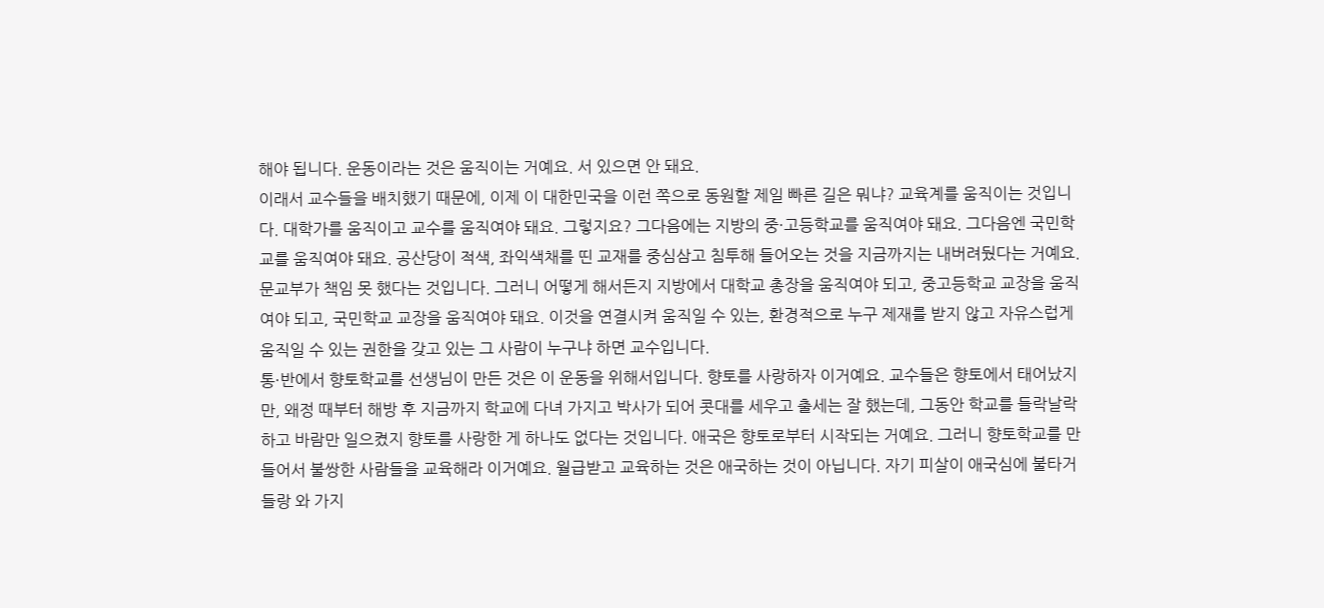해야 됩니다. 운동이라는 것은 움직이는 거예요. 서 있으면 안 돼요.
이래서 교수들을 배치했기 때문에, 이제 이 대한민국을 이런 쪽으로 동원할 제일 빠른 길은 뭐냐? 교육계를 움직이는 것입니다. 대학가를 움직이고 교수를 움직여야 돼요. 그렇지요? 그다음에는 지방의 중·고등학교를 움직여야 돼요. 그다음엔 국민학교를 움직여야 돼요. 공산당이 적색, 좌익색채를 띤 교재를 중심삼고 침투해 들어오는 것을 지금까지는 내버려뒀다는 거예요. 문교부가 책임 못 했다는 것입니다. 그러니 어떻게 해서든지 지방에서 대학교 총장을 움직여야 되고, 중고등학교 교장을 움직여야 되고, 국민학교 교장을 움직여야 돼요. 이것을 연결시켜 움직일 수 있는, 환경적으로 누구 제재를 받지 않고 자유스럽게 움직일 수 있는 권한을 갖고 있는 그 사람이 누구냐 하면 교수입니다.
통·반에서 향토학교를 선생님이 만든 것은 이 운동을 위해서입니다. 향토를 사랑하자 이거예요. 교수들은 향토에서 태어났지만, 왜정 때부터 해방 후 지금까지 학교에 다녀 가지고 박사가 되어 콧대를 세우고 출세는 잘 했는데, 그동안 학교를 들락날락하고 바람만 일으켰지 향토를 사랑한 게 하나도 없다는 것입니다. 애국은 향토로부터 시작되는 거예요. 그러니 향토학교를 만들어서 불쌍한 사람들을 교육해라 이거예요. 월급받고 교육하는 것은 애국하는 것이 아닙니다. 자기 피살이 애국심에 불타거들랑 와 가지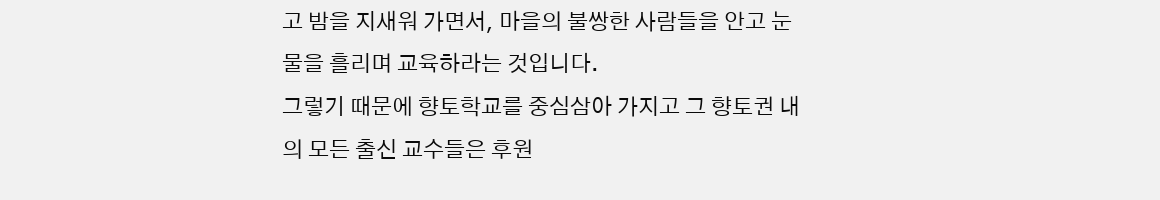고 밤을 지새워 가면서, 마을의 불쌍한 사람들을 안고 눈물을 흘리며 교육하라는 것입니다.
그렇기 때문에 향토학교를 중심삼아 가지고 그 향토권 내의 모든 출신 교수들은 후원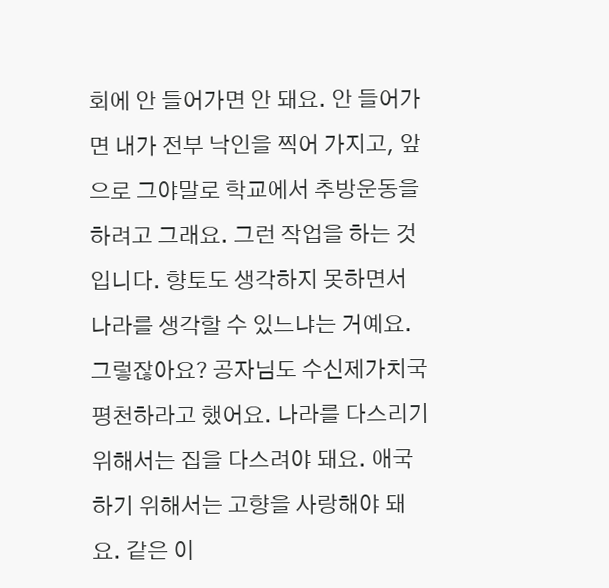회에 안 들어가면 안 돼요. 안 들어가면 내가 전부 낙인을 찍어 가지고, 앞으로 그야말로 학교에서 추방운동을 하려고 그래요. 그런 작업을 하는 것입니다. 향토도 생각하지 못하면서 나라를 생각할 수 있느냐는 거예요. 그렇잖아요? 공자님도 수신제가치국평천하라고 했어요. 나라를 다스리기 위해서는 집을 다스려야 돼요. 애국하기 위해서는 고향을 사랑해야 돼요. 같은 이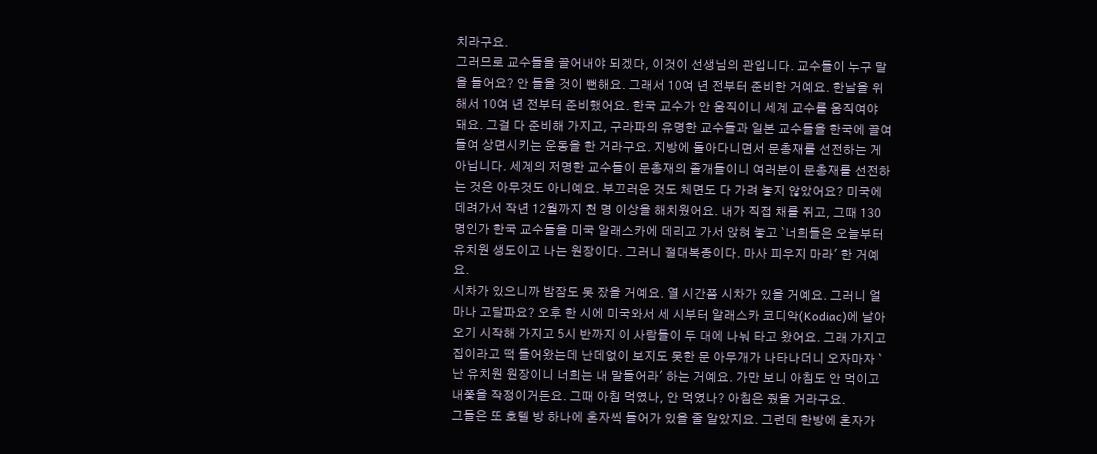치라구요.
그러므로 교수들을 끌어내야 되겠다, 이것이 선생님의 관입니다. 교수들이 누구 말을 들어요? 안 들을 것이 뻔해요. 그래서 10여 년 전부터 준비한 거예요. 한날을 위해서 10여 년 전부터 준비했어요. 한국 교수가 안 움직이니 세계 교수를 움직여야 돼요. 그걸 다 준비해 가지고, 구라파의 유명한 교수들과 일본 교수들을 한국에 끌여들여 상면시키는 운동을 한 거라구요. 지방에 돌아다니면서 문총재를 선전하는 게 아닙니다. 세계의 저명한 교수들이 문총재의 졸개들이니 여러분이 문총재를 선전하는 것은 아무것도 아니예요. 부끄러운 것도 체면도 다 가려 놓지 않았어요? 미국에 데려가서 작년 12월까지 천 명 이상을 해치웠어요. 내가 직접 채를 쥐고, 그때 130명인가 한국 교수들을 미국 알래스카에 데리고 가서 앉혀 놓고 `너희들은 오늘부터 유치원 생도이고 나는 원장이다. 그러니 절대복종이다. 마사 피우지 마라' 한 거예요.
시차가 있으니까 밤잠도 못 잤을 거예요. 열 시간쯤 시차가 있을 거예요. 그러니 얼마나 고달파요? 오후 한 시에 미국와서 세 시부터 알래스카 코디악(Kodiac)에 날아오기 시작해 가지고 5시 반까지 이 사람들이 두 대에 나눠 타고 왔어요. 그래 가지고 집이라고 떡 들어왔는데 난데없이 보지도 못한 문 아무개가 나타나더니 오자마자 `난 유치원 원장이니 너희는 내 말들어라' 하는 거예요. 가만 보니 아침도 안 먹이고 내쫓을 작정이거든요. 그때 아침 먹였나, 안 먹였나? 아침은 줬을 거라구요.
그들은 또 호텔 방 하나에 혼자씩 들어가 있을 줄 알았지요. 그런데 한방에 혼자가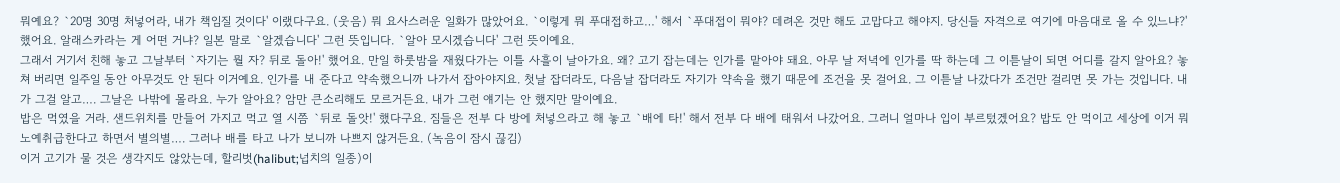뭐예요? `20명 30명 처넣어라, 내가 책임질 것이다' 이랬다구요. (웃음) 뭐 요사스러운 일화가 많았어요. `이렇게 뭐 푸대접하고…' 해서 `푸대접이 뭐야? 데려온 것만 해도 고맙다고 해야지. 당신들 자격으로 여기에 마음대로 올 수 있느냐?' 했어요. 알래스카라는 게 어떤 거냐? 일본 말로 `알겠습니다' 그런 뜻입니다. `알아 모시겠습니다' 그런 뜻이예요.
그래서 거기서 친해 놓고 그날부터 `자기는 뭘 자? 뒤로 돌아!' 했어요. 만일 하룻밤을 재웠다가는 이틀 사흘이 날아가요. 왜? 고기 잡는데는 인가를 맡아야 돼요. 아무 날 저녁에 인가를 딱 하는데 그 이튿날이 되면 어디를 갈지 알아요? 놓쳐 버리면 일주일 동안 아무것도 안 된다 이거예요. 인가를 내 준다고 약속했으니까 나가서 잡아야지요. 첫날 잡더라도, 다음날 잡더라도 자기가 약속을 했기 때문에 조건을 못 걸어요. 그 이튿날 나갔다가 조건만 걸리면 못 가는 것입니다. 내가 그걸 알고…. 그날은 나밖에 몰라요. 누가 알아요? 암만 큰소리해도 모르거든요. 내가 그런 얘기는 안 했지만 말이예요.
밥은 먹였을 거라. 샌드위치를 만들어 가지고 먹고 열 시쯤 `뒤로 돌앗!' 했다구요. 짐들은 전부 다 방에 처넣으라고 해 놓고 `배에 타!' 해서 전부 다 배에 태워서 나갔어요. 그러니 얼마나 입이 부르텄겠어요? 밥도 안 먹이고 세상에 이거 뭐 노예취급한다고 하면서 별의별…. 그러나 배를 타고 나가 보니까 나쁘지 않거든요. (녹음이 잠시 끊김)
이거 고기가 물 것은 생각지도 않았는데, 할리벗(halibut;넙치의 일종)이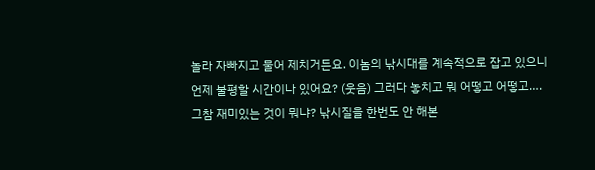놀라 자빠지고 물어 제치거든요. 이놈의 낚시대를 계속적으로 잡고 있으니 언제 불평할 시간이나 있어요? (웃음) 그러다 놓치고 뭐 어떻고 어떻고…. 그참 재미있는 것이 뭐냐? 낚시질을 한번도 안 해본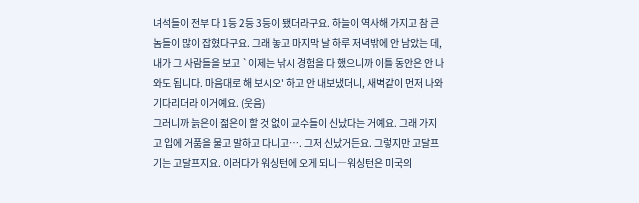녀석들이 전부 다 1등 2등 3등이 됐더라구요. 하늘이 역사해 가지고 참 큰놈들이 많이 잡혔다구요. 그래 놓고 마지막 날 하루 저녁밖에 안 남았는 데, 내가 그 사람들을 보고 `이제는 낚시 경험을 다 했으니까 이틀 동안은 안 나와도 됩니다. 마음대로 해 보시오' 하고 안 내보냈더니, 새벽같이 먼저 나와 기다리더라 이거예요. (웃음)
그러니까 늙은이 젊은이 할 것 없이 교수들이 신났다는 거예요. 그래 가지고 입에 거품을 물고 말하고 다니고…. 그저 신났거든요. 그렇지만 고달프기는 고달프지요. 이러다가 워싱턴에 오게 되니―워싱턴은 미국의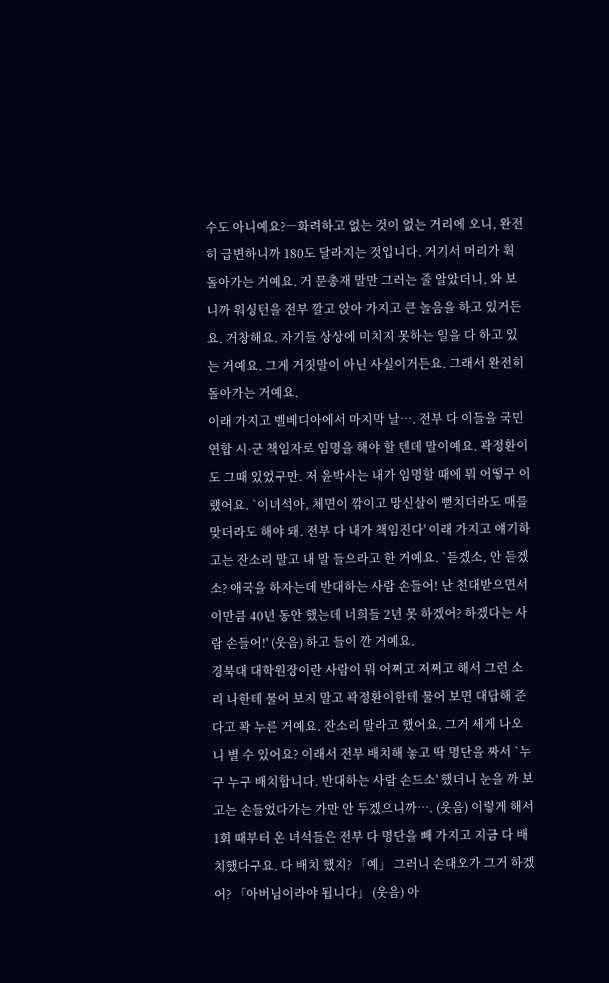수도 아니예요?―화려하고 없는 것이 없는 거리에 오니, 완전히 급변하니까 180도 달라지는 것입니다. 거기서 머리가 휙 돌아가는 거예요. 거 문총재 말만 그러는 줄 알았더니, 와 보니까 워싱턴을 전부 깔고 앉아 가지고 큰 놀음을 하고 있거든요. 거창해요. 자기들 상상에 미치지 못하는 일을 다 하고 있는 거예요. 그게 거짓말이 아닌 사실이거든요. 그래서 완전히 돌아가는 거예요.
이래 가지고 벨베디아에서 마지막 날…. 전부 다 이들을 국민연합 시·군 책임자로 임명을 해야 할 텐데 말이예요. 곽정환이도 그때 있었구만. 저 윤박사는 내가 임명할 때에 뭐 어떻구 이랬어요. `이녀석아, 체면이 깎이고 망신살이 뻗치더라도 매를 맞더라도 해야 돼. 전부 다 내가 책임진다' 이래 가지고 얘기하고는 잔소리 말고 내 말 들으라고 한 거예요. `듣겠소, 안 듣겠소? 애국을 하자는데 반대하는 사람 손들어! 난 천대받으면서 이만큼 40년 동안 했는데 너희들 2년 못 하겠어? 하겠다는 사람 손들어!' (웃음) 하고 들이 깐 거예요.
경북대 대학원장이란 사람이 뭐 어쩌고 저쩌고 해서 그런 소리 나한테 물어 보지 말고 곽정환이한테 물어 보면 대답해 준다고 꽉 누른 거예요. 잔소리 말라고 했어요. 그거 세게 나오니 별 수 있어요? 이래서 전부 배치해 놓고 딱 명단을 짜서 `누구 누구 배치합니다. 반대하는 사람 손드소' 했더니 눈을 까 보고는 손들었다가는 가만 안 두겠으니까…. (웃음) 이렇게 해서 1회 때부터 온 녀석들은 전부 다 명단을 빼 가지고 지금 다 배치했다구요. 다 배치 했지? 「예」 그러니 손대오가 그거 하겠어? 「아버님이라야 됩니다」 (웃음) 아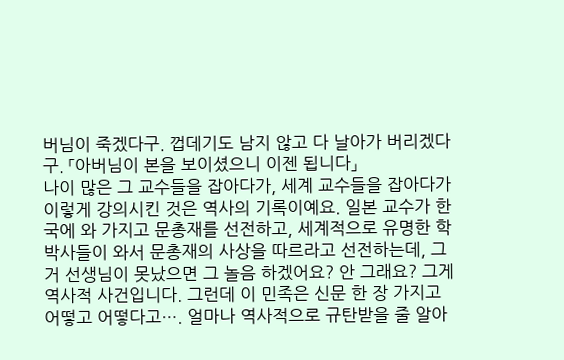버님이 죽겠다구. 껍데기도 남지 않고 다 날아가 버리겠다구. 「아버님이 본을 보이셨으니 이젠 됩니다」
나이 많은 그 교수들을 잡아다가, 세계 교수들을 잡아다가 이렇게 강의시킨 것은 역사의 기록이예요. 일본 교수가 한국에 와 가지고 문총재를 선전하고, 세계적으로 유명한 학박사들이 와서 문총재의 사상을 따르라고 선전하는데, 그거 선생님이 못났으면 그 놀음 하겠어요? 안 그래요? 그게 역사적 사건입니다. 그런데 이 민족은 신문 한 장 가지고 어떻고 어떻다고…. 얼마나 역사적으로 규탄받을 줄 알아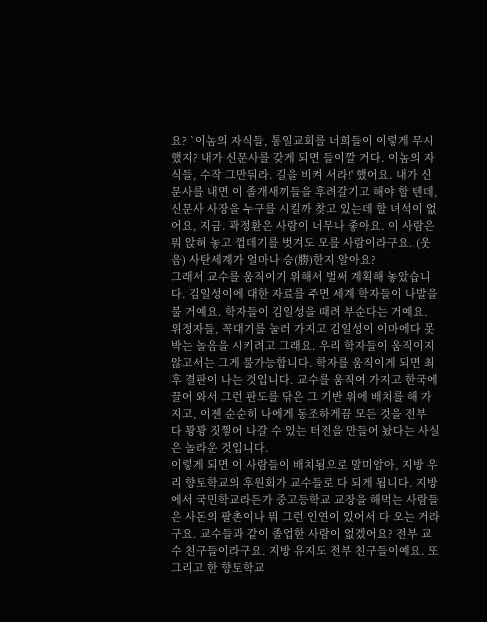요? `이놈의 자식들, 통일교회를 너희들이 이렇게 무시했지? 내가 신문사를 갖게 되면 들이깔 거다. 이놈의 자식들, 수작 그만둬라. 길을 비켜 서라!' 했어요. 내가 신문사를 내면 이 졸개새끼들을 후려갈기고 해야 할 텐데, 신문사 사장을 누구를 시킬까 찾고 있는데 할 녀석이 없어요, 지금. 곽정환은 사람이 너무나 좋아요. 이 사람은 뭐 앉혀 놓고 껍데기를 벗겨도 모를 사람이라구요. (웃음) 사탄세계가 얼마나 승(勝)한지 알아요?
그래서 교수를 움직이기 위해서 벌써 계획해 놓았습니다. 김일성이에 대한 자료를 주면 세계 학자들이 나발을 불 거예요. 학자들이 김일성을 때려 부순다는 거예요. 위정자들, 꼭대기를 눌러 가지고 김일성이 이마에다 못 박는 놀음을 시키려고 그래요. 우리 학자들이 움직이지 않고서는 그게 불가능합니다. 학자를 움직이게 되면 최후 결판이 나는 것입니다. 교수를 움직여 가지고 한국에 끌어 와서 그런 판도를 닦은 그 기반 위에 배치를 해 가지고, 이젠 순순히 나에게 동조하게끔 모든 것을 전부 다 꽝꽝 짓찧어 나갈 수 있는 터전을 만들어 놨다는 사실은 놀라운 것입니다.
이렇게 되면 이 사람들이 배치됨으로 말미암아, 지방 우리 향토학교의 후원회가 교수들로 다 되게 됩니다. 지방에서 국민학교라든가 중고등학교 교장을 해먹는 사람들은 사돈의 팔촌이나 뭐 그런 인연이 있어서 다 오는 거라구요. 교수들과 같이 졸업한 사람이 없겠어요? 전부 교수 친구들이라구요. 지방 유지도 전부 친구들이예요. 또 그리고 한 향토학교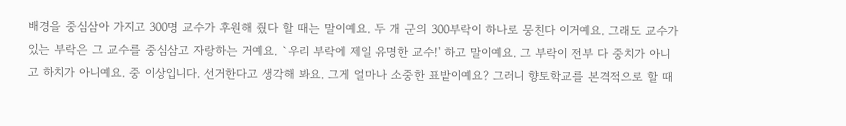배경을 중심삼아 가지고 300명 교수가 후원해 줬다 할 때는 말이예요. 두 개 군의 300부락이 하나로 뭉친다 이거예요. 그래도 교수가 있는 부락은 그 교수를 중심삼고 자랑하는 거예요. `우리 부락에 제일 유명한 교수!' 하고 말이예요. 그 부락이 전부 다 중치가 아니고 하치가 아니예요. 중 이상입니다. 선거한다고 생각해 봐요. 그게 얼마나 소중한 표밭이예요? 그러니 향토학교를 본격적으로 할 때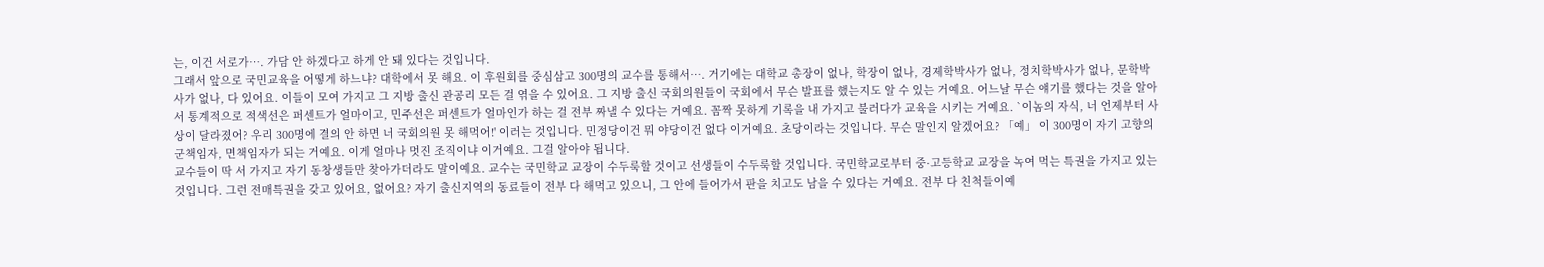는, 이건 서로가…. 가담 안 하겠다고 하게 안 돼 있다는 것입니다.
그래서 앞으로 국민교육을 어떻게 하느냐? 대학에서 못 해요. 이 후원회를 중심삼고 300명의 교수를 통해서…. 거기에는 대학교 총장이 없나, 학장이 없나, 경제학박사가 없나, 정치학박사가 없나, 문학박사가 없나, 다 있어요. 이들이 모여 가지고 그 지방 출신 관공리 모든 걸 엮을 수 있어요. 그 지방 출신 국회의원들이 국회에서 무슨 발표를 했는지도 알 수 있는 거예요. 어느날 무슨 얘기를 했다는 것을 알아서 통계적으로 적색선은 퍼센트가 얼마이고, 민주선은 퍼센트가 얼마인가 하는 걸 전부 짜낼 수 있다는 거예요. 꼼짝 못하게 기록을 내 가지고 불러다가 교육을 시키는 거예요. `이놈의 자식, 너 언제부터 사상이 달라졌어? 우리 300명에 결의 안 하면 너 국회의원 못 해먹어!' 이러는 것입니다. 민정당이건 뭐 야당이건 없다 이거예요. 초당이라는 것입니다. 무슨 말인지 알겠어요? 「예」 이 300명이 자기 고향의 군책임자, 면책임자가 되는 거예요. 이게 얼마나 멋진 조직이냐 이거예요. 그걸 알아야 됩니다.
교수들이 딱 서 가지고 자기 동창생들만 찾아가더라도 말이예요. 교수는 국민학교 교장이 수두룩할 것이고 선생들이 수두룩할 것입니다. 국민학교로부터 중·고등학교 교장을 녹여 먹는 특권을 가지고 있는 것입니다. 그런 전매특권을 갖고 있어요, 없어요? 자기 출신지역의 동료들이 전부 다 해먹고 있으니, 그 안에 들어가서 판을 치고도 남을 수 있다는 거예요. 전부 다 친척들이예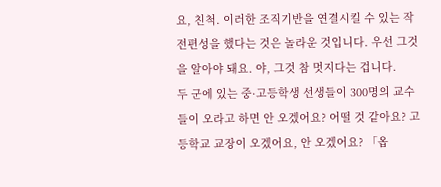요, 친척. 이러한 조직기반을 연결시킬 수 있는 작전편성을 했다는 것은 놀라운 것입니다. 우선 그것을 알아야 돼요. 야, 그것 참 멋지다는 겁니다.
두 군에 있는 중·고등학생 선생들이 300명의 교수들이 오라고 하면 안 오겠어요? 어떨 것 같아요? 고등학교 교장이 오겠어요, 안 오겠어요? 「옵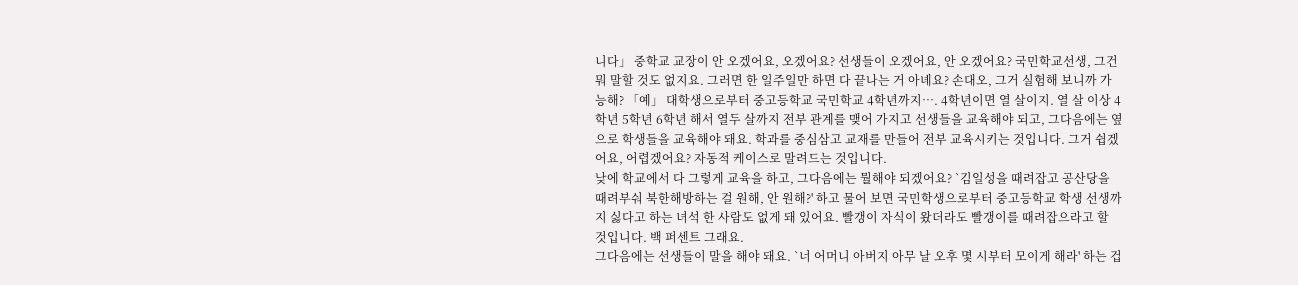니다」 중학교 교장이 안 오겠어요, 오겠어요? 선생들이 오겠어요, 안 오겠어요? 국민학교선생, 그건 뭐 말할 것도 없지요. 그러면 한 일주일만 하면 다 끝나는 거 아녜요? 손대오, 그거 실험해 보니까 가능해? 「예」 대학생으로부터 중고등학교 국민학교 4학년까지…. 4학년이면 열 살이지. 열 살 이상 4학년 5학년 6학년 해서 열두 살까지 전부 관계를 맺어 가지고 선생들을 교육해야 되고, 그다음에는 옆으로 학생들을 교육해야 돼요. 학과를 중심삼고 교재를 만들어 전부 교육시키는 것입니다. 그거 쉽겠어요, 어렵겠어요? 자동적 케이스로 말려드는 것입니다.
낮에 학교에서 다 그렇게 교육을 하고, 그다음에는 뭘해야 되겠어요? `김일성을 때려잡고 공산당을 때려부숴 북한해방하는 걸 원해, 안 원해?' 하고 물어 보면 국민학생으로부터 중고등학교 학생 선생까지 싫다고 하는 녀석 한 사람도 없게 돼 있어요. 빨갱이 자식이 왔더라도 빨갱이를 때려잡으라고 할 것입니다. 백 퍼센트 그래요.
그다음에는 선생들이 말을 해야 돼요. `너 어머니 아버지 아무 날 오후 몇 시부터 모이게 해라' 하는 겁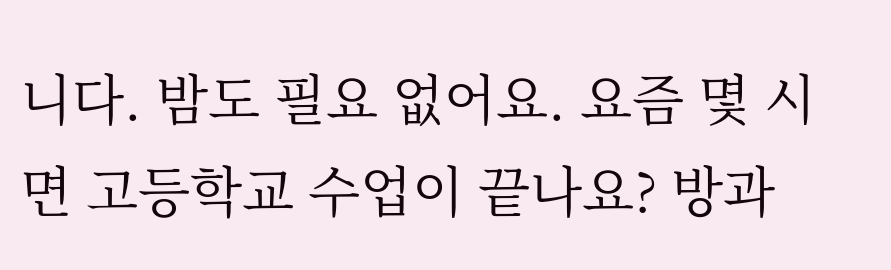니다. 밤도 필요 없어요. 요즘 몇 시면 고등학교 수업이 끝나요? 방과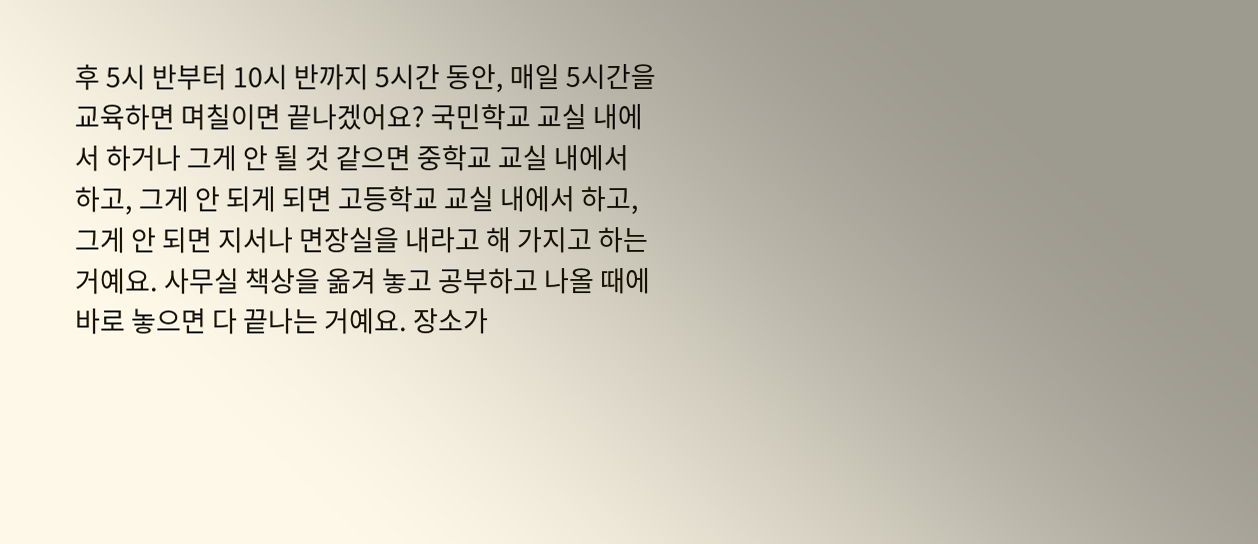후 5시 반부터 10시 반까지 5시간 동안, 매일 5시간을 교육하면 며칠이면 끝나겠어요? 국민학교 교실 내에서 하거나 그게 안 될 것 같으면 중학교 교실 내에서 하고, 그게 안 되게 되면 고등학교 교실 내에서 하고, 그게 안 되면 지서나 면장실을 내라고 해 가지고 하는 거예요. 사무실 책상을 옮겨 놓고 공부하고 나올 때에 바로 놓으면 다 끝나는 거예요. 장소가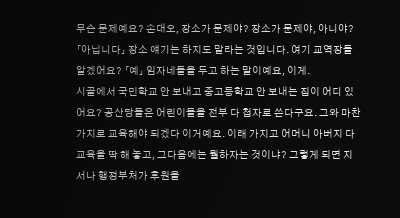무슨 문제예요? 손대오, 장소가 문제야? 장소가 문제야, 아니야? 「아닙니다」 장소 얘기는 하지도 말라는 것입니다. 여기 교역장들 알겠어요? 「예」 임자네들을 두고 하는 말이예요, 이게.
시골에서 국민학교 안 보내고 중고등학교 안 보내는 집이 어디 있어요? 공산당들은 어린이들을 전부 다 첩자로 쓴다구요. 그와 마찬가지로 교육해야 되겠다 이거예요. 이래 가지고 어머니 아버지 다 교육을 딱 해 놓고, 그다음에는 뭘하자는 것이냐? 그렇게 되면 지서나 행정부처가 후원을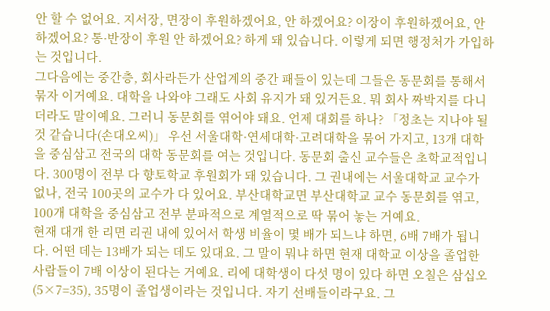안 할 수 없어요. 지서장, 면장이 후원하겠어요, 안 하겠어요? 이장이 후원하겠어요, 안 하겠어요? 통·반장이 후원 안 하겠어요? 하게 돼 있습니다. 이렇게 되면 행정처가 가입하는 것입니다.
그다음에는 중간층, 회사라든가 산업계의 중간 패들이 있는데 그들은 동문회를 통해서 묶자 이거예요. 대학을 나와야 그래도 사회 유지가 돼 있거든요. 뭐 회사 짜박지를 다니더라도 말이예요. 그러니 동문회를 엮어야 돼요. 언제 대회를 하나? 「정초는 지나야 될 것 같습니다(손대오씨)」 우선 서울대학·연세대학·고려대학을 묶어 가지고, 13개 대학을 중심삼고 전국의 대학 동문회를 여는 것입니다. 동문회 출신 교수들은 초학교적입니다. 300명이 전부 다 향토학교 후원회가 돼 있습니다. 그 권내에는 서울대학교 교수가 없나, 전국 100곳의 교수가 다 있어요. 부산대학교면 부산대학교 교수 동문회를 엮고, 100개 대학을 중심삼고 전부 분파적으로 계열적으로 딱 묶어 놓는 거예요.
현재 대개 한 리면 리권 내에 있어서 학생 비율이 몇 배가 되느냐 하면, 6배 7배가 됩니다. 어떤 데는 13배가 되는 데도 있대요. 그 말이 뭐냐 하면 현재 대학교 이상을 졸업한 사람들이 7배 이상이 된다는 거예요. 리에 대학생이 다섯 명이 있다 하면 오칠은 삼십오(5×7=35), 35명이 졸업생이라는 것입니다. 자기 선배들이라구요. 그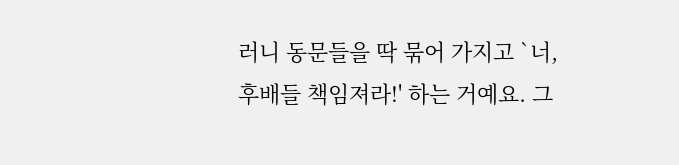러니 동문들을 딱 묶어 가지고 `너, 후배들 책임져라!' 하는 거예요. 그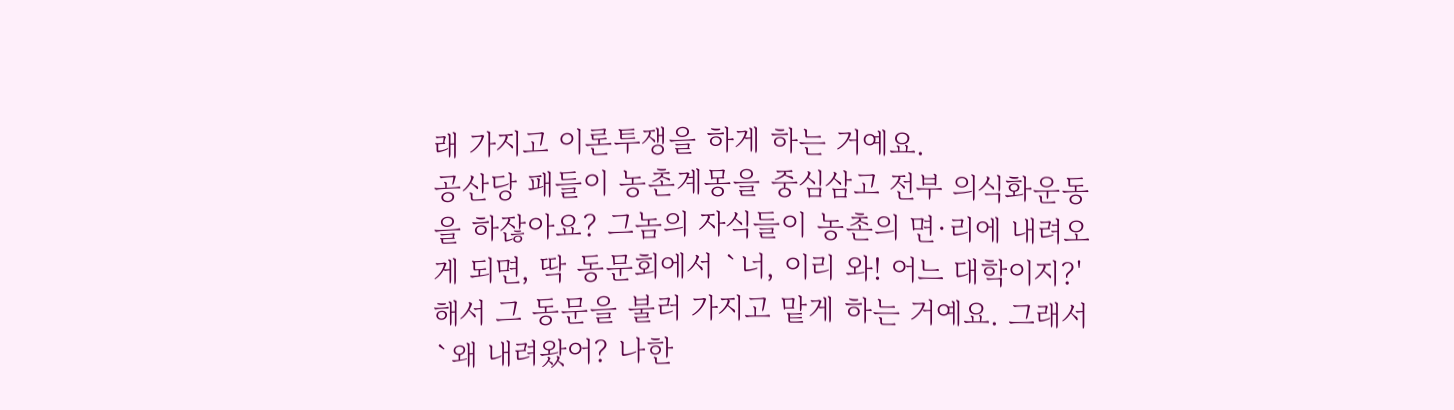래 가지고 이론투쟁을 하게 하는 거예요.
공산당 패들이 농촌계몽을 중심삼고 전부 의식화운동을 하잖아요? 그놈의 자식들이 농촌의 면·리에 내려오게 되면, 딱 동문회에서 `너, 이리 와! 어느 대학이지?' 해서 그 동문을 불러 가지고 맡게 하는 거예요. 그래서 `왜 내려왔어? 나한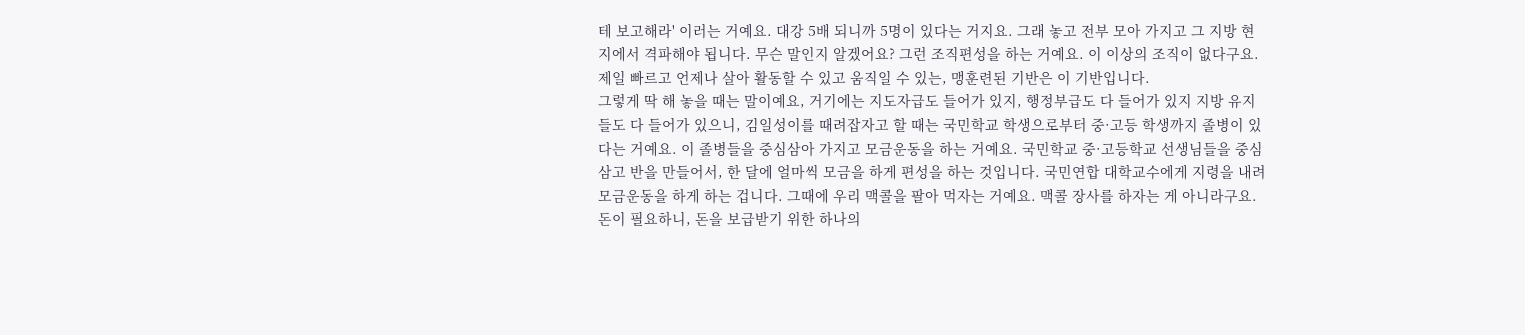테 보고해라' 이러는 거예요. 대강 5배 되니까 5명이 있다는 거지요. 그래 놓고 전부 모아 가지고 그 지방 현지에서 격파해야 됩니다. 무슨 말인지 알겠어요? 그런 조직편성을 하는 거예요. 이 이상의 조직이 없다구요. 제일 빠르고 언제나 살아 활동할 수 있고 움직일 수 있는, 맹훈련된 기반은 이 기반입니다.
그렇게 딱 해 놓을 때는 말이예요, 거기에는 지도자급도 들어가 있지, 행정부급도 다 들어가 있지 지방 유지들도 다 들어가 있으니, 김일성이를 때려잡자고 할 때는 국민학교 학생으로부터 중·고등 학생까지 졸병이 있다는 거예요. 이 졸병들을 중심삼아 가지고 모금운동을 하는 거예요. 국민학교 중·고등학교 선생님들을 중심삼고 반을 만들어서, 한 달에 얼마씩 모금을 하게 편성을 하는 것입니다. 국민연합 대학교수에게 지령을 내려 모금운동을 하게 하는 겁니다. 그때에 우리 맥콜을 팔아 먹자는 거예요. 맥콜 장사를 하자는 게 아니라구요. 돈이 필요하니, 돈을 보급받기 위한 하나의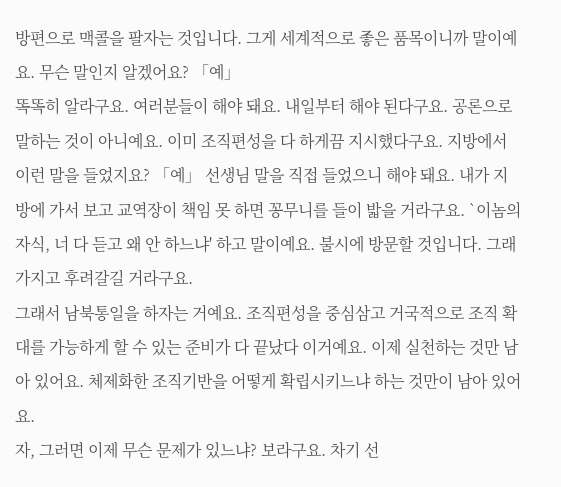방편으로 맥콜을 팔자는 것입니다. 그게 세계적으로 좋은 품목이니까 말이예요. 무슨 말인지 알겠어요? 「예」
똑똑히 알라구요. 여러분들이 해야 돼요. 내일부터 해야 된다구요. 공론으로 말하는 것이 아니예요. 이미 조직편성을 다 하게끔 지시했다구요. 지방에서 이런 말을 들었지요? 「예」 선생님 말을 직접 들었으니 해야 돼요. 내가 지방에 가서 보고 교역장이 책임 못 하면 꽁무니를 들이 밟을 거라구요. `이놈의 자식, 너 다 듣고 왜 안 하느냐' 하고 말이예요. 불시에 방문할 것입니다. 그래 가지고 후려갈길 거라구요.
그래서 남북통일을 하자는 거예요. 조직편성을 중심삼고 거국적으로 조직 확대를 가능하게 할 수 있는 준비가 다 끝났다 이거예요. 이제 실천하는 것만 남아 있어요. 체제화한 조직기반을 어떻게 확립시키느냐 하는 것만이 남아 있어요.
자, 그러면 이제 무슨 문제가 있느냐? 보라구요. 차기 선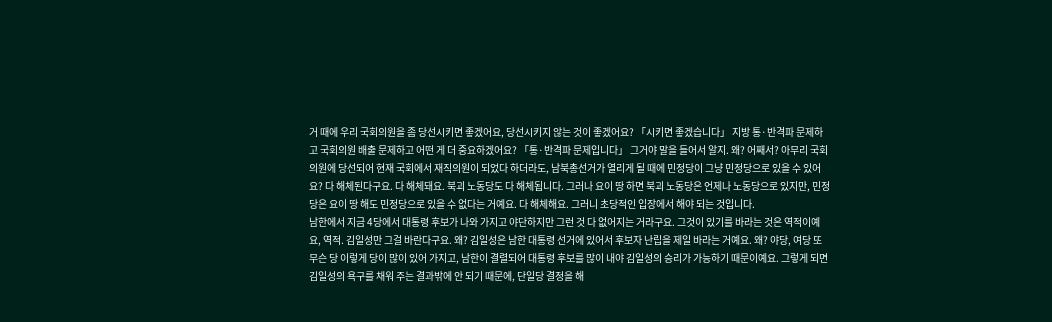거 때에 우리 국회의원을 좀 당선시키면 좋겠어요, 당선시키지 않는 것이 좋겠어요? 「시키면 좋겠습니다」 지방 통·반격파 문제하고 국회의원 배출 문제하고 어떤 게 더 중요하겠어요? 「통·반격파 문제입니다」 그거야 말을 들어서 알지. 왜? 어째서? 아무리 국회의원에 당선되어 현재 국회에서 재직의원이 되었다 하더라도, 남북총선거가 열리게 될 때에 민정당이 그냥 민정당으로 있을 수 있어요? 다 해체된다구요. 다 해체돼요. 북괴 노동당도 다 해체됩니다. 그러나 요이 땅 하면 북괴 노동당은 언제나 노동당으로 있지만, 민정당은 요이 땅 해도 민정당으로 있을 수 없다는 거예요. 다 해체해요. 그러니 초당적인 입장에서 해야 되는 것입니다.
남한에서 지금 4당에서 대통령 후보가 나와 가지고 야단하지만 그런 것 다 없어지는 거라구요. 그것이 있기를 바라는 것은 역적이예요, 역적. 김일성만 그걸 바란다구요. 왜? 김일성은 남한 대통령 선거에 있어서 후보자 난립을 제일 바라는 거예요. 왜? 야당, 여당 또 무슨 당 이렇게 당이 많이 있어 가지고, 남한이 결렬되어 대통령 후보를 많이 내야 김일성의 승리가 가능하기 때문이예요. 그렇게 되면 김일성의 욕구를 채워 주는 결과밖에 안 되기 때문에, 단일당 결정을 해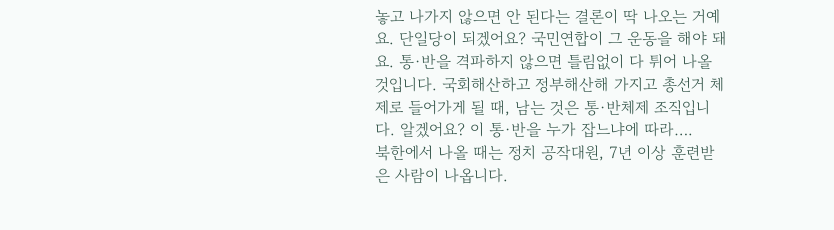놓고 나가지 않으면 안 된다는 결론이 딱 나오는 거예요. 단일당이 되겠어요? 국민연합이 그 운동을 해야 돼요. 통·반을 격파하지 않으면 틀림없이 다 튀어 나올 것입니다. 국회해산하고 정부해산해 가지고 총선거 체제로 들어가게 될 때, 남는 것은 통·반체제 조직입니다. 알겠어요? 이 통·반을 누가 잡느냐에 따라….
북한에서 나올 때는 정치 공작대원, 7년 이상 훈련받은 사람이 나옵니다.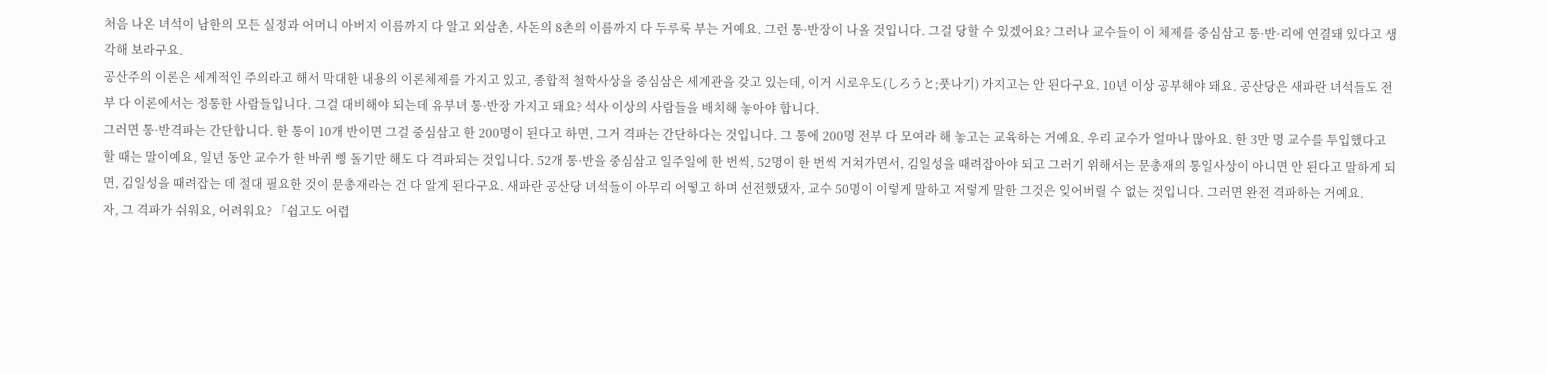처음 나온 녀석이 남한의 모든 실정과 어머니 아버지 이름까지 다 알고 외삼촌, 사돈의 8촌의 이름까지 다 두루룩 부는 거예요. 그런 통·반장이 나올 것입니다. 그걸 당할 수 있겠어요? 그러나 교수들이 이 체제를 중심삼고 통·반·리에 연결돼 있다고 생각해 보라구요.
공산주의 이론은 세계적인 주의라고 해서 막대한 내용의 이론체제를 가지고 있고, 종합적 철학사상을 중심삼은 세계관을 갖고 있는데, 이거 시로우도(しろうと;풋나기) 가지고는 안 된다구요. 10년 이상 공부해야 돼요. 공산당은 새파란 녀석들도 전부 다 이론에서는 정통한 사람들입니다. 그걸 대비해야 되는데 유부녀 통·반장 가지고 돼요? 석사 이상의 사람들을 배치해 놓아야 합니다.
그러면 통·반격파는 간단합니다. 한 통이 10개 반이면 그걸 중심삼고 한 200명이 된다고 하면, 그거 격파는 간단하다는 것입니다. 그 통에 200명 전부 다 모여라 해 놓고는 교육하는 거예요. 우리 교수가 얼마나 많아요. 한 3만 명 교수를 투입했다고 할 때는 말이예요, 일년 동안 교수가 한 바퀴 삥 돌기만 해도 다 격파되는 것입니다. 52개 통·반을 중심삼고 일주일에 한 번씩, 52명이 한 번씩 거쳐가면서, 김일성을 때려잡아야 되고 그러기 위해서는 문총재의 통일사상이 아니면 안 된다고 말하게 되면, 김일성을 때려잡는 데 절대 필요한 것이 문총재라는 건 다 알게 된다구요. 새파란 공산당 녀석들이 아무리 어떻고 하며 선전했댔자, 교수 50명이 이렇게 말하고 저렇게 말한 그것은 잊어버릴 수 없는 것입니다. 그러면 완전 격파하는 거예요.
자, 그 격파가 쉬워요, 어려워요? 「쉽고도 어렵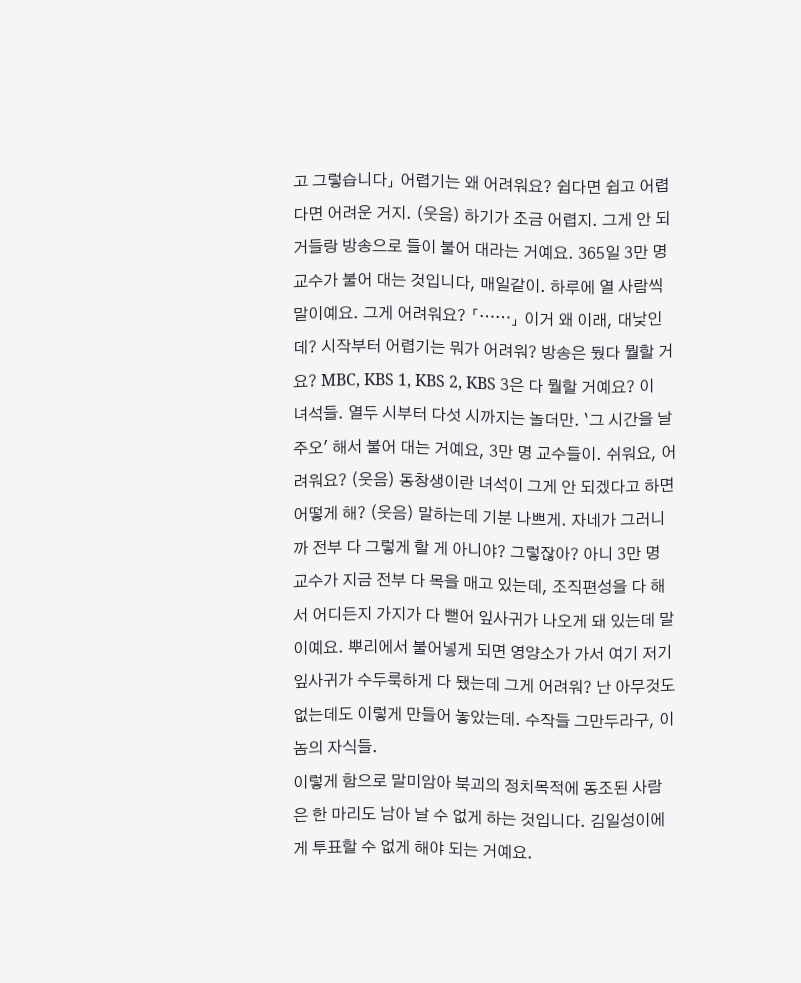고 그렇습니다」 어렵기는 왜 어려워요? 쉽다면 쉽고 어렵다면 어려운 거지. (웃음) 하기가 조금 어렵지. 그게 안 되거들랑 방송으로 들이 불어 대라는 거예요. 365일 3만 명 교수가 불어 대는 것입니다, 매일같이. 하루에 열 사람씩 말이예요. 그게 어려워요? 「……」 이거 왜 이래, 대낮인데? 시작부터 어렵기는 뭐가 어려워? 방송은 뒀다 뭘할 거요? MBC, KBS 1, KBS 2, KBS 3은 다 뭘할 거예요? 이 녀석들. 열두 시부터 다섯 시까지는 놀더만. `그 시간을 날 주오' 해서 불어 대는 거예요, 3만 명 교수들이. 쉬워요, 어려워요? (웃음) 동창생이란 녀석이 그게 안 되겠다고 하면 어떻게 해? (웃음) 말하는데 기분 나쁘게. 자네가 그러니까 전부 다 그렇게 할 게 아니야? 그렇잖아? 아니 3만 명 교수가 지금 전부 다 목을 매고 있는데, 조직편성을 다 해서 어디든지 가지가 다 뻗어 잎사귀가 나오게 돼 있는데 말이예요. 뿌리에서 불어넣게 되면 영양소가 가서 여기 저기 잎사귀가 수두룩하게 다 됐는데 그게 어려워? 난 아무것도 없는데도 이렇게 만들어 놓았는데. 수작들 그만두라구, 이놈의 자식들.
이렇게 함으로 말미암아 북괴의 정치목적에 동조된 사람은 한 마리도 남아 날 수 없게 하는 것입니다. 김일성이에게 투표할 수 없게 해야 되는 거예요.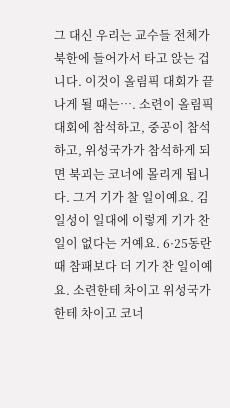그 대신 우리는 교수들 전체가 북한에 들어가서 타고 앉는 겁니다. 이것이 올림픽 대회가 끝나게 될 때는…. 소련이 올림픽대회에 참석하고, 중공이 참석하고, 위성국가가 참석하게 되면 북괴는 코너에 몰리게 됩니다. 그거 기가 찰 일이예요. 김일성이 일대에 이렇게 기가 찬 일이 없다는 거예요. 6·25동란 때 참패보다 더 기가 찬 일이예요. 소련한테 차이고 위성국가한테 차이고 코너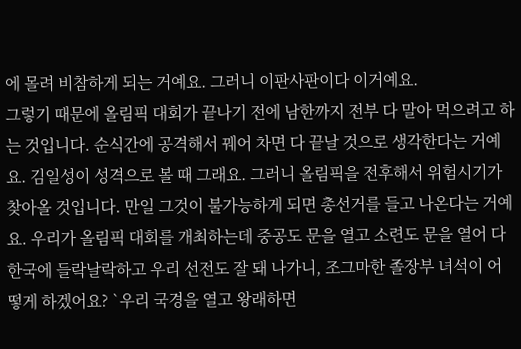에 몰려 비참하게 되는 거예요. 그러니 이판사판이다 이거예요.
그렇기 때문에 올림픽 대회가 끝나기 전에 남한까지 전부 다 말아 먹으려고 하는 것입니다. 순식간에 공격해서 꿰어 차면 다 끝날 것으로 생각한다는 거예요. 김일성이 성격으로 볼 때 그래요. 그러니 올림픽을 전후해서 위험시기가 찾아올 것입니다. 만일 그것이 불가능하게 되면 총선거를 들고 나온다는 거예요. 우리가 올림픽 대회를 개최하는데 중공도 문을 열고 소련도 문을 열어 다 한국에 들락날락하고 우리 선전도 잘 돼 나가니, 조그마한 졸장부 녀석이 어떻게 하겠어요? `우리 국경을 열고 왕래하면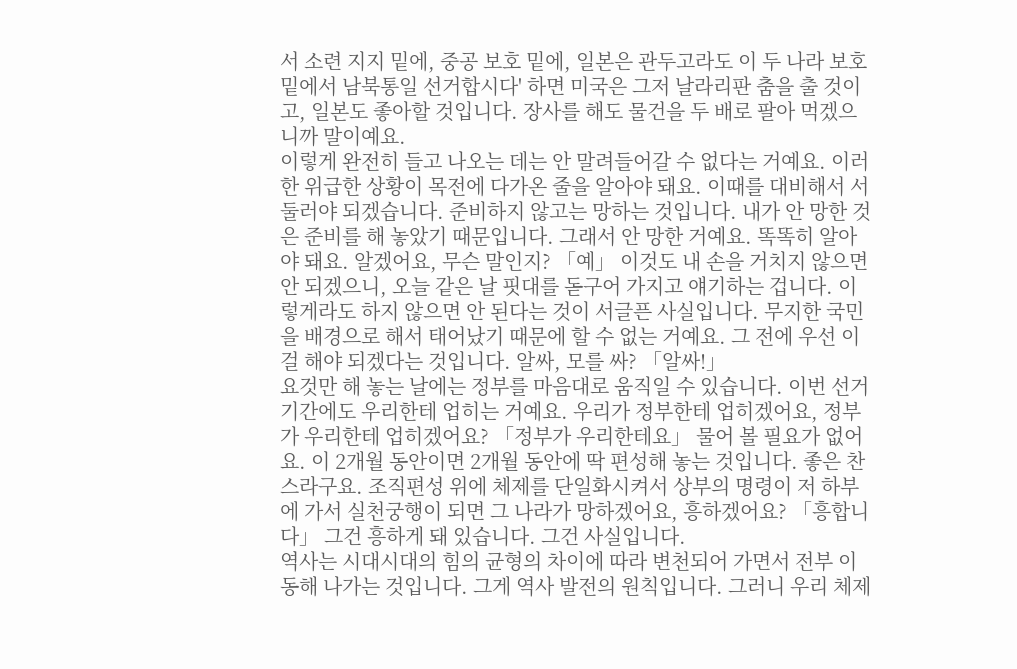서 소련 지지 밑에, 중공 보호 밑에, 일본은 관두고라도 이 두 나라 보호 밑에서 남북통일 선거합시다' 하면 미국은 그저 날라리판 춤을 출 것이고, 일본도 좋아할 것입니다. 장사를 해도 물건을 두 배로 팔아 먹겠으니까 말이예요.
이렇게 완전히 들고 나오는 데는 안 말려들어갈 수 없다는 거예요. 이러한 위급한 상황이 목전에 다가온 줄을 알아야 돼요. 이때를 대비해서 서둘러야 되겠습니다. 준비하지 않고는 망하는 것입니다. 내가 안 망한 것은 준비를 해 놓았기 때문입니다. 그래서 안 망한 거예요. 똑똑히 알아야 돼요. 알겠어요, 무슨 말인지? 「예」 이것도 내 손을 거치지 않으면 안 되겠으니, 오늘 같은 날 핏대를 돋구어 가지고 얘기하는 겁니다. 이렇게라도 하지 않으면 안 된다는 것이 서글픈 사실입니다. 무지한 국민을 배경으로 해서 태어났기 때문에 할 수 없는 거예요. 그 전에 우선 이걸 해야 되겠다는 것입니다. 알싸, 모를 싸? 「알싸!」
요것만 해 놓는 날에는 정부를 마음대로 움직일 수 있습니다. 이번 선거기간에도 우리한테 업히는 거예요. 우리가 정부한테 업히겠어요, 정부가 우리한테 업히겠어요? 「정부가 우리한테요」 물어 볼 필요가 없어요. 이 2개월 동안이면 2개월 동안에 딱 편성해 놓는 것입니다. 좋은 찬스라구요. 조직편성 위에 체제를 단일화시켜서 상부의 명령이 저 하부에 가서 실천궁행이 되면 그 나라가 망하겠어요, 흥하겠어요? 「흥합니다」 그건 흥하게 돼 있습니다. 그건 사실입니다.
역사는 시대시대의 힘의 균형의 차이에 따라 변천되어 가면서 전부 이동해 나가는 것입니다. 그게 역사 발전의 원칙입니다. 그러니 우리 체제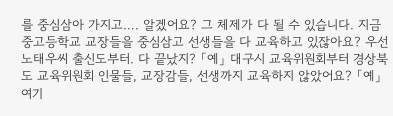를 중심삼아 가지고…. 알겠어요? 그 체제가 다 될 수 있습니다. 지금 중고등학교 교장들을 중심삼고 선생들을 다 교육하고 있잖아요? 우선 노태우씨 출신도부터. 다 끝났지? 「예」 대구시 교육위원회부터 경상북도 교육위원회 인물들, 교장감들, 선생까지 교육하지 않았어요? 「예」 여기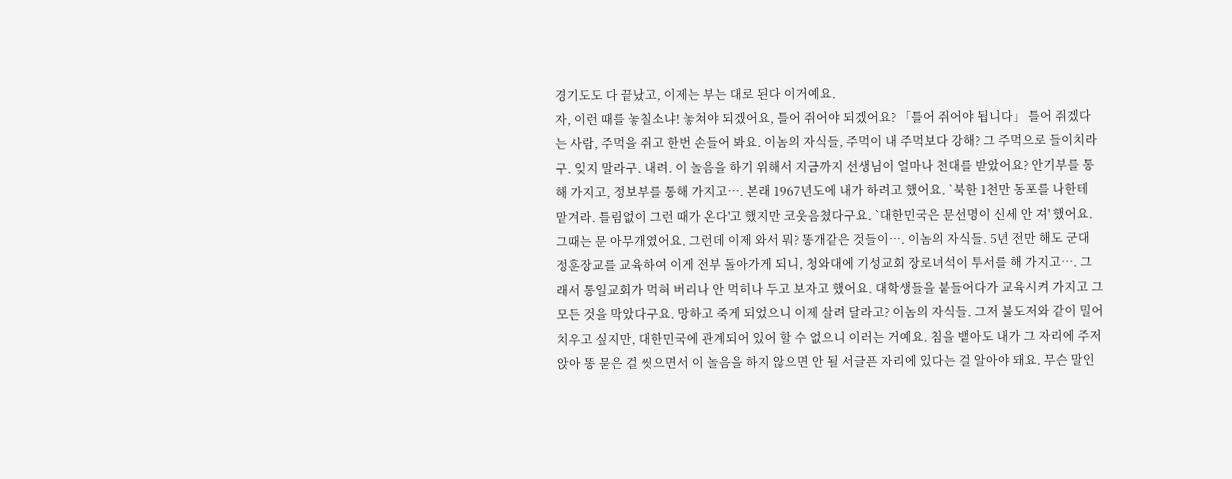경기도도 다 끝났고, 이제는 부는 대로 된다 이거예요.
자, 이런 때를 놓칠소냐! 놓쳐야 되겠어요, 틀어 쥐어야 되겠어요? 「틀어 쥐어야 됩니다」 틀어 쥐겠다는 사람, 주먹을 쥐고 한번 손들어 봐요. 이놈의 자식들, 주먹이 내 주먹보다 강해? 그 주먹으로 들이치라구. 잊지 말라구. 내려. 이 놀음을 하기 위해서 지금까지 선생님이 얼마나 천대를 받았어요? 안기부를 통해 가지고, 정보부를 통해 가지고…. 본래 1967년도에 내가 하려고 했어요. `북한 1천만 동포를 나한테 맡겨라. 틀림없이 그런 때가 온다'고 했지만 코웃음쳤다구요. `대한민국은 문선명이 신세 안 져' 했어요. 그때는 문 아무개였어요. 그런데 이제 와서 뭐? 똥개같은 것들이…. 이놈의 자식들. 5년 전만 해도 군대 정훈장교를 교육하여 이게 전부 돌아가게 되니, 청와대에 기성교회 장로녀석이 투서를 해 가지고…. 그래서 통일교회가 먹혀 버리나 안 먹히나 두고 보자고 했어요. 대학생들을 붙들어다가 교육시켜 가지고 그 모든 것을 막았다구요. 망하고 죽게 되었으니 이제 살려 달라고? 이놈의 자식들. 그저 불도저와 같이 밀어치우고 싶지만, 대한민국에 관계되어 있어 할 수 없으니 이러는 거예요. 침을 뱉아도 내가 그 자리에 주저앉아 똥 묻은 걸 씻으면서 이 놀음을 하지 않으면 안 될 서글픈 자리에 있다는 걸 알아야 돼요. 무슨 말인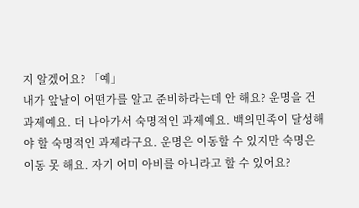지 알겠어요? 「예」
내가 앞날이 어떤가를 알고 준비하라는데 안 해요? 운명을 건 과제예요. 더 나아가서 숙명적인 과제예요. 백의민족이 달성해야 할 숙명적인 과제라구요. 운명은 이동할 수 있지만 숙명은 이동 못 해요. 자기 어미 아비를 아니라고 할 수 있어요?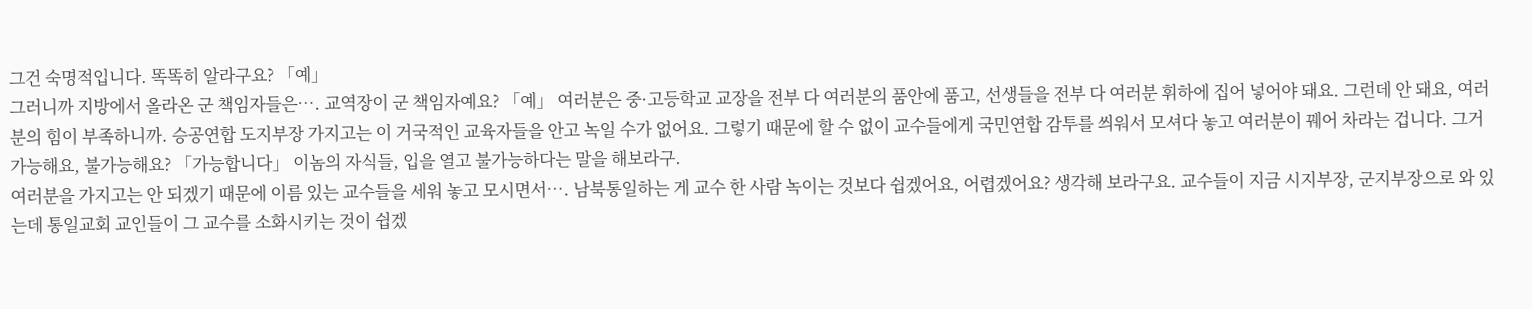그건 숙명적입니다. 똑똑히 알라구요? 「예」
그러니까 지방에서 올라온 군 책임자들은…. 교역장이 군 책임자예요? 「예」 여러분은 중·고등학교 교장을 전부 다 여러분의 품안에 품고, 선생들을 전부 다 여러분 휘하에 집어 넣어야 돼요. 그런데 안 돼요, 여러분의 힘이 부족하니까. 승공연합 도지부장 가지고는 이 거국적인 교육자들을 안고 녹일 수가 없어요. 그렇기 때문에 할 수 없이 교수들에게 국민연합 감투를 씌워서 모셔다 놓고 여러분이 꿰어 차라는 겁니다. 그거 가능해요, 불가능해요? 「가능합니다」 이놈의 자식들, 입을 열고 불가능하다는 말을 해보라구.
여러분을 가지고는 안 되겠기 때문에 이름 있는 교수들을 세워 놓고 모시면서…. 남북통일하는 게 교수 한 사람 녹이는 것보다 쉽겠어요, 어렵겠어요? 생각해 보라구요. 교수들이 지금 시지부장, 군지부장으로 와 있는데 통일교회 교인들이 그 교수를 소화시키는 것이 쉽겠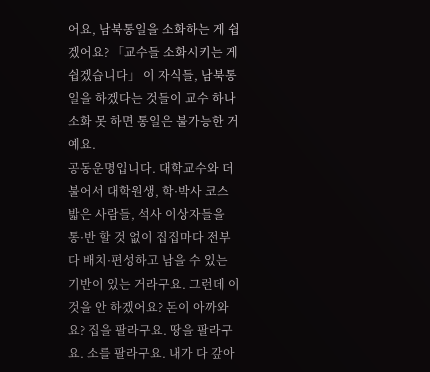어요, 남북통일을 소화하는 게 쉽겠어요? 「교수들 소화시키는 게 쉽겠습니다」 이 자식들, 남북통일을 하겠다는 것들이 교수 하나 소화 못 하면 통일은 불가능한 거예요.
공동운명입니다. 대학교수와 더불어서 대학원생, 학·박사 코스 밟은 사람들, 석사 이상자들을 통·반 할 것 없이 집집마다 전부 다 배치·편성하고 남을 수 있는 기반이 있는 거라구요. 그런데 이것을 안 하겠어요? 돈이 아까와요? 집을 팔라구요. 땅을 팔라구요. 소를 팔라구요. 내가 다 갚아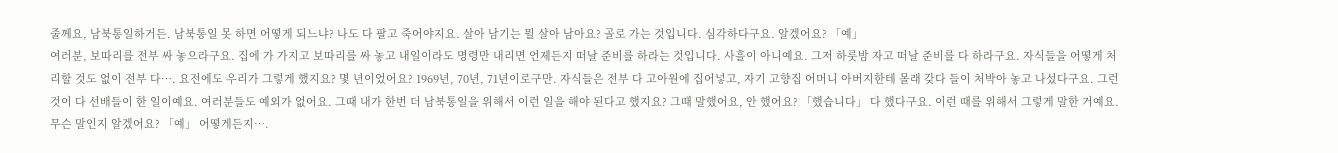줄께요, 남북통일하거든. 남북통일 못 하면 어떻게 되느냐? 나도 다 팔고 죽어야지요. 살아 남기는 뭘 살아 남아요? 골로 가는 것입니다. 심각하다구요. 알겠어요? 「예」
여러분, 보따리를 전부 싸 놓으라구요. 집에 가 가지고 보따리를 싸 놓고 내일이라도 명령만 내리면 언제든지 떠날 준비를 하라는 것입니다. 사흘이 아니예요. 그저 하룻밤 자고 떠날 준비를 다 하라구요. 자식들을 어떻게 처리할 것도 없이 전부 다…. 요전에도 우리가 그렇게 했지요? 몇 년이었어요? 1969년, 70년, 71년이로구만. 자식들은 전부 다 고아원에 집어넣고, 자기 고향집 어머니 아버지한테 몰래 갖다 들이 처박아 놓고 나섰다구요. 그런 것이 다 선배들이 한 일이예요. 여러분들도 예외가 없어요. 그때 내가 한번 더 남북통일을 위해서 이런 일을 해야 된다고 했지요? 그때 말했어요, 안 했어요? 「했습니다」 다 했다구요. 이런 때를 위해서 그렇게 말한 거예요. 무슨 말인지 알겠어요? 「예」 어떻게든지….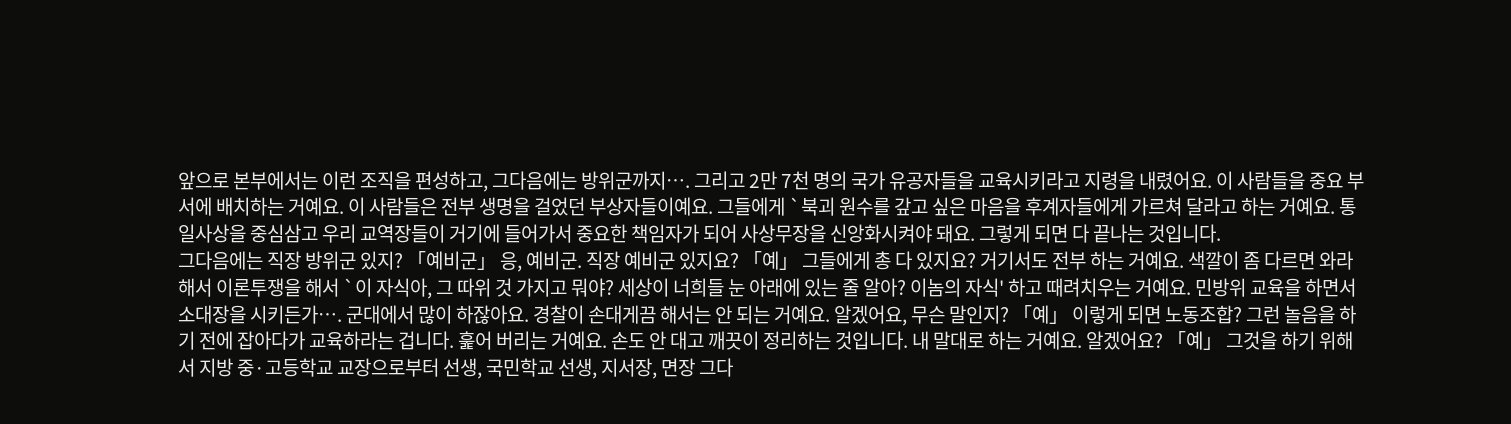앞으로 본부에서는 이런 조직을 편성하고, 그다음에는 방위군까지…. 그리고 2만 7천 명의 국가 유공자들을 교육시키라고 지령을 내렸어요. 이 사람들을 중요 부서에 배치하는 거예요. 이 사람들은 전부 생명을 걸었던 부상자들이예요. 그들에게 `북괴 원수를 갚고 싶은 마음을 후계자들에게 가르쳐 달라고 하는 거예요. 통일사상을 중심삼고 우리 교역장들이 거기에 들어가서 중요한 책임자가 되어 사상무장을 신앙화시켜야 돼요. 그렇게 되면 다 끝나는 것입니다.
그다음에는 직장 방위군 있지? 「예비군」 응, 예비군. 직장 예비군 있지요? 「예」 그들에게 총 다 있지요? 거기서도 전부 하는 거예요. 색깔이 좀 다르면 와라 해서 이론투쟁을 해서 `이 자식아, 그 따위 것 가지고 뭐야? 세상이 너희들 눈 아래에 있는 줄 알아? 이놈의 자식' 하고 때려치우는 거예요. 민방위 교육을 하면서 소대장을 시키든가…. 군대에서 많이 하잖아요. 경찰이 손대게끔 해서는 안 되는 거예요. 알겠어요, 무슨 말인지? 「예」 이렇게 되면 노동조합? 그런 놀음을 하기 전에 잡아다가 교육하라는 겁니다. 훑어 버리는 거예요. 손도 안 대고 깨끗이 정리하는 것입니다. 내 말대로 하는 거예요. 알겠어요? 「예」 그것을 하기 위해서 지방 중·고등학교 교장으로부터 선생, 국민학교 선생, 지서장, 면장 그다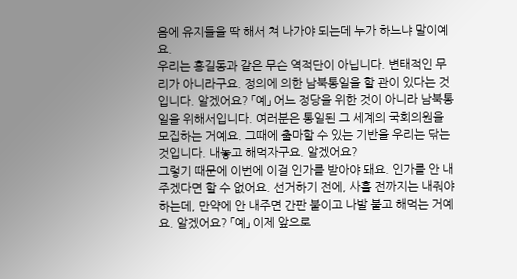음에 유지들을 딱 해서 쳐 나가야 되는데 누가 하느냐 말이예요.
우리는 홍길동과 같은 무슨 역적단이 아닙니다. 변태적인 무리가 아니라구요. 정의에 의한 남북통일을 할 관이 있다는 것입니다. 알겠어요? 「예」 어느 정당을 위한 것이 아니라 남북통일을 위해서입니다. 여러분은 통일된 그 세계의 국회의원을 모집하는 거예요. 그때에 출마할 수 있는 기반을 우리는 닦는 것입니다. 내놓고 해먹자구요. 알겠어요?
그렇기 때문에 이번에 이걸 인가를 받아야 돼요. 인가를 안 내주겠다면 할 수 없어요. 선거하기 전에, 사흘 전까지는 내줘야 하는데, 만약에 안 내주면 간판 붙이고 나발 불고 해먹는 거예요. 알겠어요? 「예」 이제 앞으로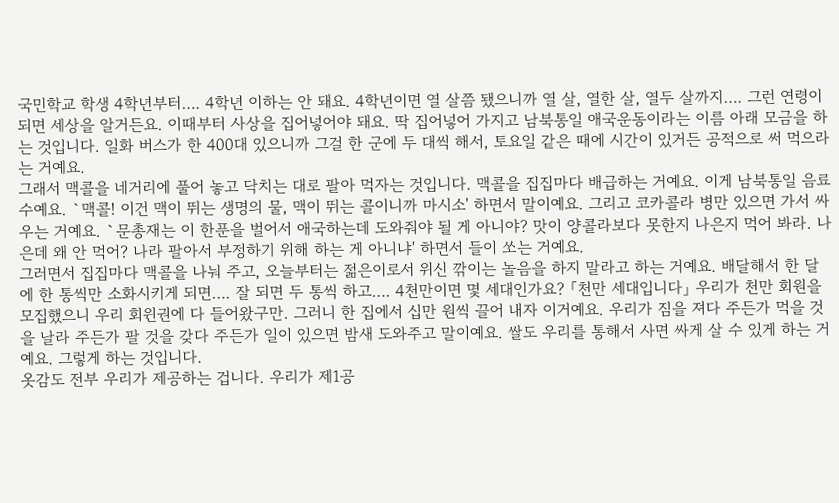국민학교 학생 4학년부터…. 4학년 이하는 안 돼요. 4학년이면 열 살쯤 됐으니까 열 살, 열한 살, 열두 살까지…. 그런 연령이 되면 세상을 알거든요. 이때부터 사상을 집어넣어야 돼요. 딱 집어넣어 가지고 남북통일 애국운동이라는 이름 아래 모금을 하는 것입니다. 일화 버스가 한 400대 있으니까 그걸 한 군에 두 대씩 해서, 토요일 같은 때에 시간이 있거든 공적으로 써 먹으라는 거예요.
그래서 맥콜을 네거리에 풀어 놓고 닥치는 대로 팔아 먹자는 것입니다. 맥콜을 집집마다 배급하는 거예요. 이게 남북통일 음료수예요. `맥콜! 이건 맥이 뛰는 생명의 물, 맥이 뛰는 콜이니까 마시소' 하면서 말이예요. 그리고 코카콜라 병만 있으면 가서 싸우는 거예요. `문총재는 이 한푼을 벌어서 애국하는데 도와줘야 될 게 아니야? 맛이 양콜라보다 못한지 나은지 먹어 봐라. 나은데 왜 안 먹어? 나라 팔아서 부정하기 위해 하는 게 아니냐' 하면서 들이 쏘는 거예요.
그러면서 집집마다 맥콜을 나눠 주고, 오늘부터는 젊은이로서 위신 깎이는 놀음을 하지 말라고 하는 거예요. 배달해서 한 달에 한 통씩만 소화시키게 되면…. 잘 되면 두 통씩 하고…. 4천만이면 몇 세대인가요? 「천만 세대입니다」 우리가 천만 회원을 모집했으니 우리 회윈권에 다 들어왔구만. 그러니 한 집에서 십만 원씩 끌어 내자 이거예요. 우리가 짐을 져다 주든가 먹을 것을 날라 주든가 팔 것을 갖다 주든가 일이 있으면 밤새 도와주고 말이예요. 쌀도 우리를 통해서 사면 싸게 살 수 있게 하는 거예요. 그렇게 하는 것입니다.
옷감도 전부 우리가 제공하는 겁니다. 우리가 제1공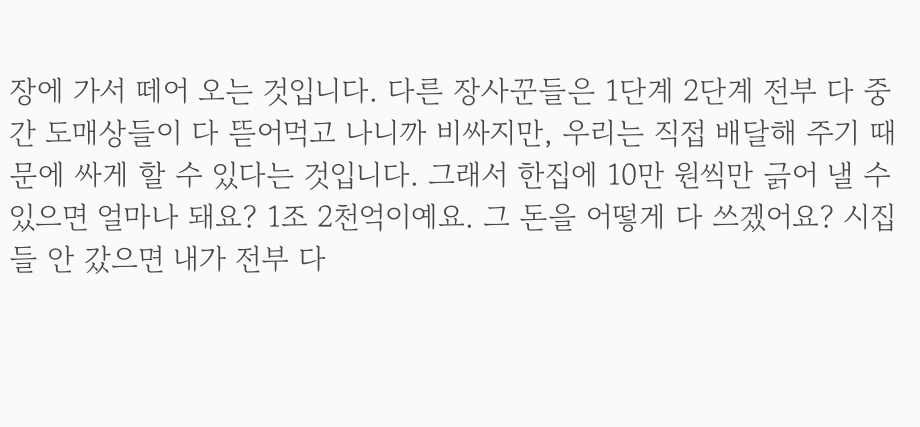장에 가서 떼어 오는 것입니다. 다른 장사꾼들은 1단계 2단계 전부 다 중간 도매상들이 다 뜯어먹고 나니까 비싸지만, 우리는 직접 배달해 주기 때문에 싸게 할 수 있다는 것입니다. 그래서 한집에 10만 원씩만 긁어 낼 수 있으면 얼마나 돼요? 1조 2천억이예요. 그 돈을 어떻게 다 쓰겠어요? 시집들 안 갔으면 내가 전부 다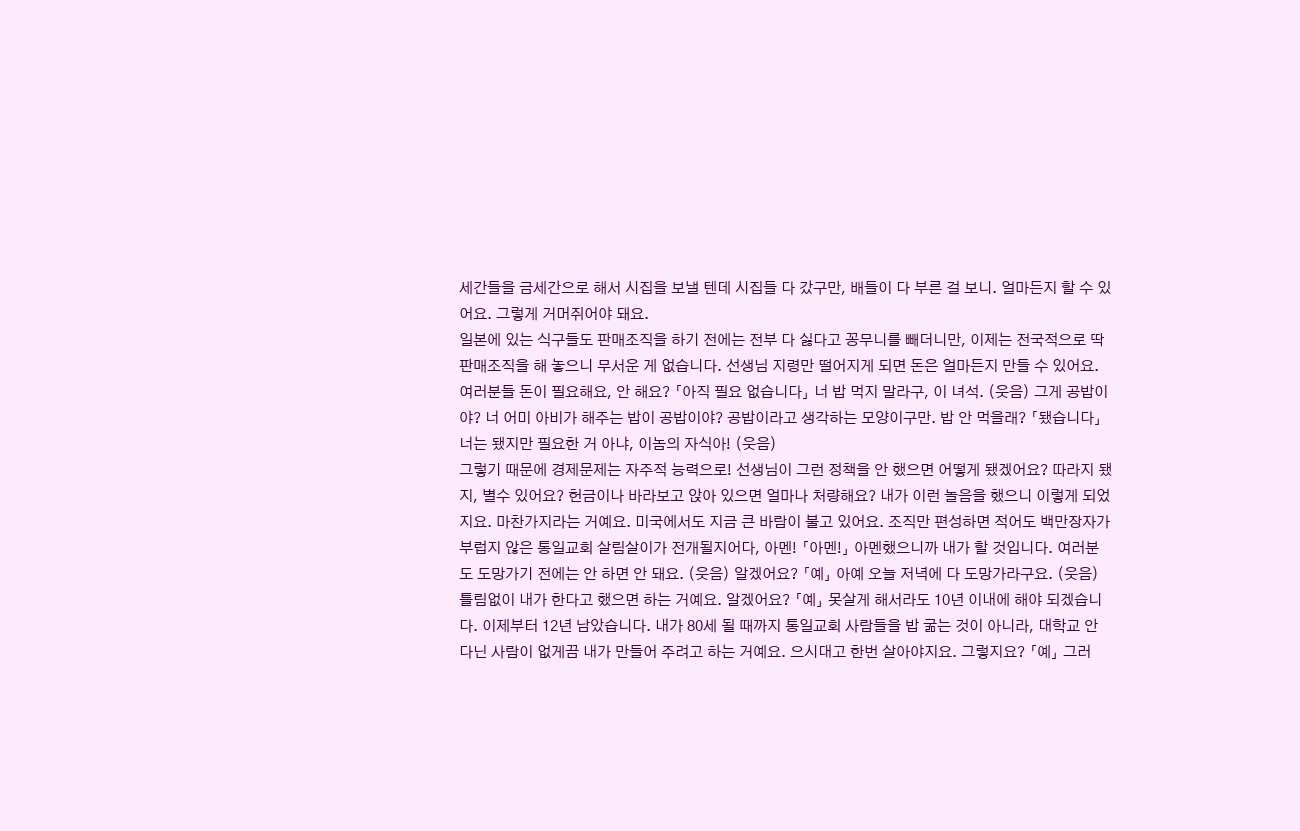세간들을 금세간으로 해서 시집을 보낼 텐데 시집들 다 갔구만, 배들이 다 부른 걸 보니. 얼마든지 할 수 있어요. 그렇게 거머쥐어야 돼요.
일본에 있는 식구들도 판매조직을 하기 전에는 전부 다 싫다고 꽁무니를 빼더니만, 이제는 전국적으로 딱 판매조직을 해 놓으니 무서운 게 없습니다. 선생님 지령만 떨어지게 되면 돈은 얼마든지 만들 수 있어요. 여러분들 돈이 필요해요, 안 해요? 「아직 필요 없습니다」 너 밥 먹지 말라구, 이 녀석. (웃음) 그게 공밥이야? 너 어미 아비가 해주는 밥이 공밥이야? 공밥이라고 생각하는 모양이구만. 밥 안 먹을래? 「됐습니다」 너는 됐지만 필요한 거 아냐, 이놈의 자식아! (웃음)
그렇기 때문에 경제문제는 자주적 능력으로! 선생님이 그런 정책을 안 했으면 어떻게 됐겠어요? 따라지 됐지, 별수 있어요? 헌금이나 바라보고 앉아 있으면 얼마나 처량해요? 내가 이런 놀음을 했으니 이렇게 되었지요. 마찬가지라는 거예요. 미국에서도 지금 큰 바람이 불고 있어요. 조직만 편성하면 적어도 백만장자가 부럽지 않은 통일교회 살림살이가 전개될지어다, 아멘! 「아멘!」 아멘했으니까 내가 할 것입니다. 여러분도 도망가기 전에는 안 하면 안 돼요. (웃음) 알겠어요? 「예」 아예 오늘 저녁에 다 도망가라구요. (웃음)
틀림없이 내가 한다고 했으면 하는 거예요. 알겠어요? 「예」 못살게 해서라도 10년 이내에 해야 되겠습니다. 이제부터 12년 남았습니다. 내가 80세 될 때까지 통일교회 사람들을 밥 굶는 것이 아니라, 대학교 안 다닌 사람이 없게끔 내가 만들어 주려고 하는 거예요. 으시대고 한번 살아야지요. 그렇지요? 「예」 그러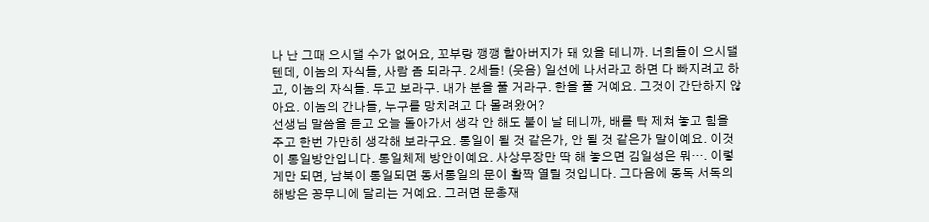나 난 그때 으시댈 수가 없어요, 꼬부랑 깽깽 할아버지가 돼 있을 테니까. 너희들이 으시댈 텐데, 이놈의 자식들, 사람 좀 되라구. 2세들! (웃음) 일선에 나서라고 하면 다 빠지려고 하고, 이놈의 자식들. 두고 보라구. 내가 분을 풀 거라구. 한을 풀 거예요. 그것이 간단하지 않아요. 이놈의 간나들, 누구를 망치려고 다 몰려왔어?
선생님 말씀을 듣고 오늘 돌아가서 생각 안 해도 불이 날 테니까, 배를 탁 제쳐 놓고 힘을 주고 한번 가만히 생각해 보라구요. 통일이 될 것 같은가, 안 될 것 같은가 말이예요. 이것이 통일방안입니다. 통일체제 방안이예요. 사상무장만 딱 해 놓으면 김일성은 뭐…. 이렇게만 되면, 남북이 통일되면 동서통일의 문이 활짝 열릴 것입니다. 그다음에 동독 서독의 해방은 꽁무니에 달리는 거예요. 그러면 문총재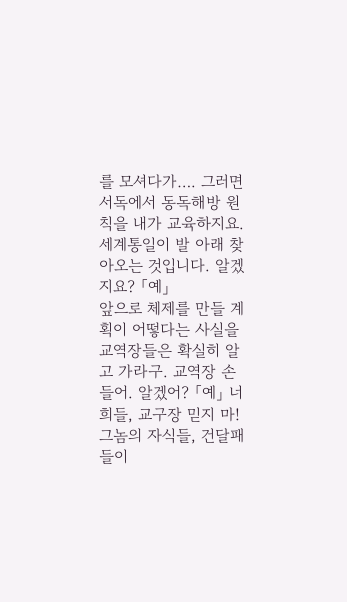를 모셔다가…. 그러면 서독에서 동독해방 원칙을 내가 교육하지요. 세계통일이 발 아래 찾아오는 것입니다. 알겠지요? 「예」
앞으로 체제를 만들 계획이 어떻다는 사실을 교역장들은 확실히 알고 가라구. 교역장 손들어. 알겠어? 「예」 너희들, 교구장 믿지 마! 그놈의 자식들, 건달패들이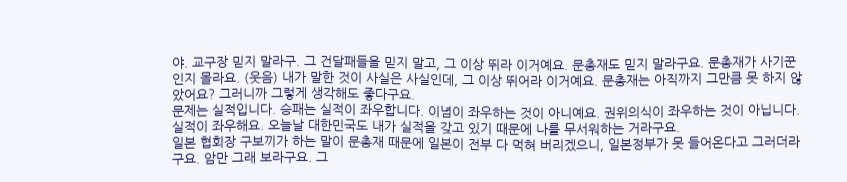야. 교구장 믿지 말라구. 그 건달패들을 믿지 말고, 그 이상 뛰라 이거예요. 문총재도 믿지 말라구요. 문총재가 사기꾼인지 몰라요. (웃음) 내가 말한 것이 사실은 사실인데, 그 이상 뛰어라 이거예요. 문총재는 아직까지 그만큼 못 하지 않았어요? 그러니까 그렇게 생각해도 좋다구요.
문제는 실적입니다. 승패는 실적이 좌우합니다. 이념이 좌우하는 것이 아니예요. 권위의식이 좌우하는 것이 아닙니다. 실적이 좌우해요. 오늘날 대한민국도 내가 실적을 갖고 있기 때문에 나를 무서워하는 거라구요.
일본 협회장 구보끼가 하는 말이 문총재 때문에 일본이 전부 다 먹혀 버리겠으니, 일본정부가 못 들어온다고 그러더라구요. 암만 그래 보라구요. 그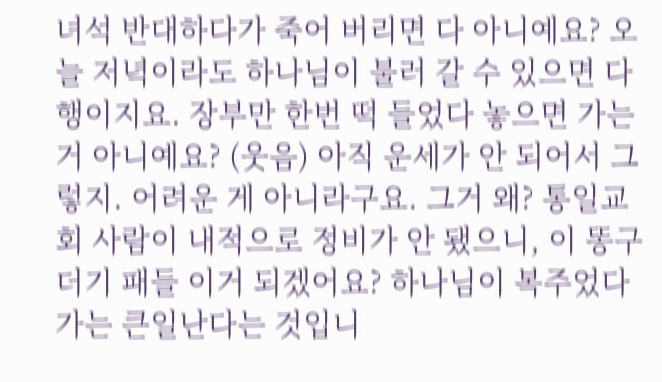녀석 반대하다가 죽어 버리면 다 아니예요? 오늘 저녁이라도 하나님이 불러 갈 수 있으면 다행이지요. 장부만 한번 떡 들었다 놓으면 가는 거 아니예요? (웃음) 아직 운세가 안 되어서 그렇지. 어려운 게 아니라구요. 그거 왜? 통일교회 사람이 내적으로 정비가 안 됐으니, 이 똥구더기 패들 이거 되겠어요? 하나님이 복주었다가는 큰일난다는 것입니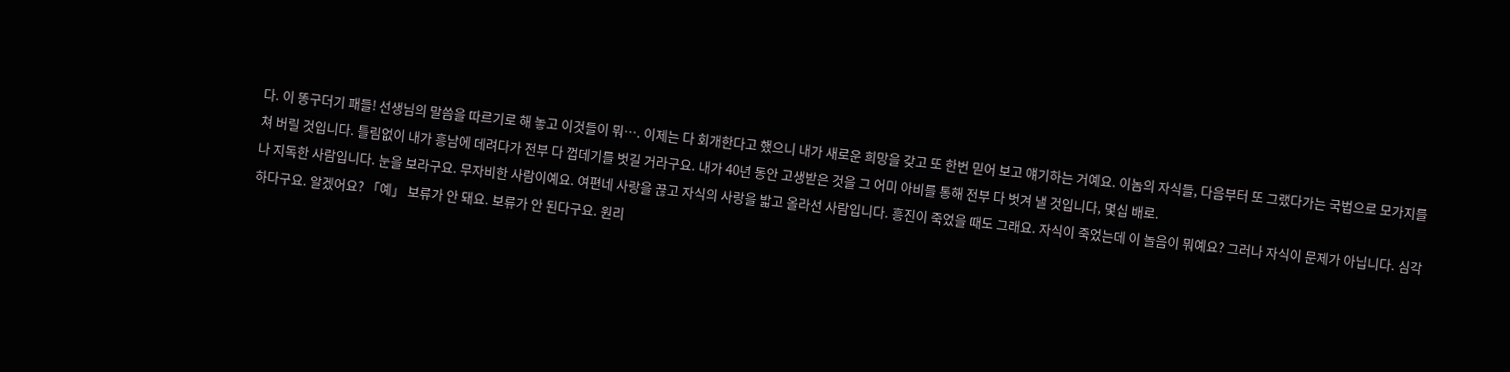다. 이 똥구더기 패들! 선생님의 말씀을 따르기로 해 놓고 이것들이 뭐…. 이제는 다 회개한다고 했으니 내가 새로운 희망을 갖고 또 한번 믿어 보고 얘기하는 거예요. 이놈의 자식들, 다음부터 또 그랬다가는 국법으로 모가지를 쳐 버릴 것입니다. 틀림없이 내가 흥남에 데려다가 전부 다 껍데기를 벗길 거라구요. 내가 40년 동안 고생받은 것을 그 어미 아비를 통해 전부 다 벗겨 낼 것입니다, 몇십 배로.
나 지독한 사람입니다. 눈을 보라구요. 무자비한 사람이예요. 여편네 사랑을 끊고 자식의 사랑을 밟고 올라선 사람입니다. 흥진이 죽었을 때도 그래요. 자식이 죽었는데 이 놀음이 뭐예요? 그러나 자식이 문제가 아닙니다. 심각하다구요. 알겠어요? 「예」 보류가 안 돼요. 보류가 안 된다구요. 원리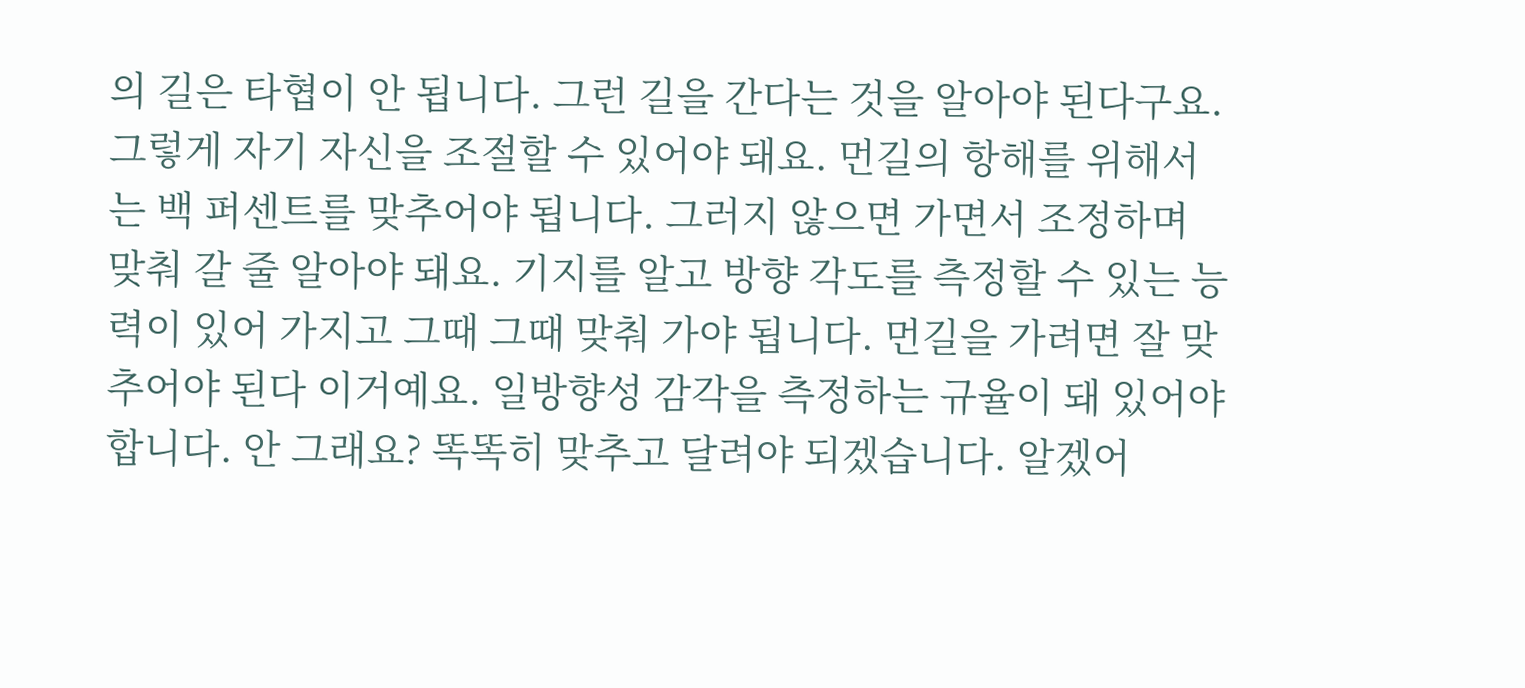의 길은 타협이 안 됩니다. 그런 길을 간다는 것을 알아야 된다구요. 그렇게 자기 자신을 조절할 수 있어야 돼요. 먼길의 항해를 위해서는 백 퍼센트를 맞추어야 됩니다. 그러지 않으면 가면서 조정하며 맞춰 갈 줄 알아야 돼요. 기지를 알고 방향 각도를 측정할 수 있는 능력이 있어 가지고 그때 그때 맞춰 가야 됩니다. 먼길을 가려면 잘 맞추어야 된다 이거예요. 일방향성 감각을 측정하는 규율이 돼 있어야 합니다. 안 그래요? 똑똑히 맞추고 달려야 되겠습니다. 알겠어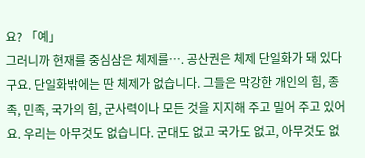요? 「예」
그러니까 현재를 중심삼은 체제를…. 공산권은 체제 단일화가 돼 있다구요. 단일화밖에는 딴 체제가 없습니다. 그들은 막강한 개인의 힘, 종족, 민족, 국가의 힘, 군사력이나 모든 것을 지지해 주고 밀어 주고 있어요. 우리는 아무것도 없습니다. 군대도 없고 국가도 없고, 아무것도 없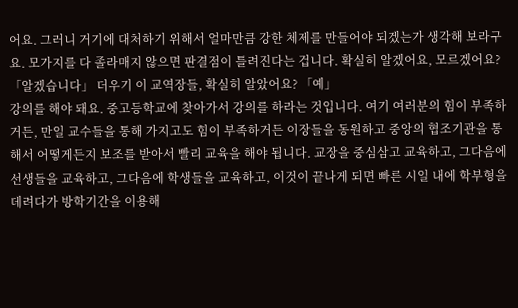어요. 그러니 거기에 대처하기 위해서 얼마만큼 강한 체제를 만들어야 되겠는가 생각해 보라구요. 모가지를 다 졸라매지 않으면 판결점이 틀려진다는 겁니다. 확실히 알겠어요, 모르겠어요? 「알겠습니다」 더우기 이 교역장들, 확실히 알았어요? 「예」
강의를 해야 돼요. 중고등학교에 찾아가서 강의를 하라는 것입니다. 여기 여러분의 힘이 부족하거든, 만일 교수들을 통해 가지고도 힘이 부족하거든 이장들을 동원하고 중앙의 협조기관을 통해서 어떻게든지 보조를 받아서 빨리 교육을 해야 됩니다. 교장을 중심삼고 교육하고, 그다음에 선생들을 교육하고, 그다음에 학생들을 교육하고, 이것이 끝나게 되면 빠른 시일 내에 학부형을 데려다가 방학기간을 이용해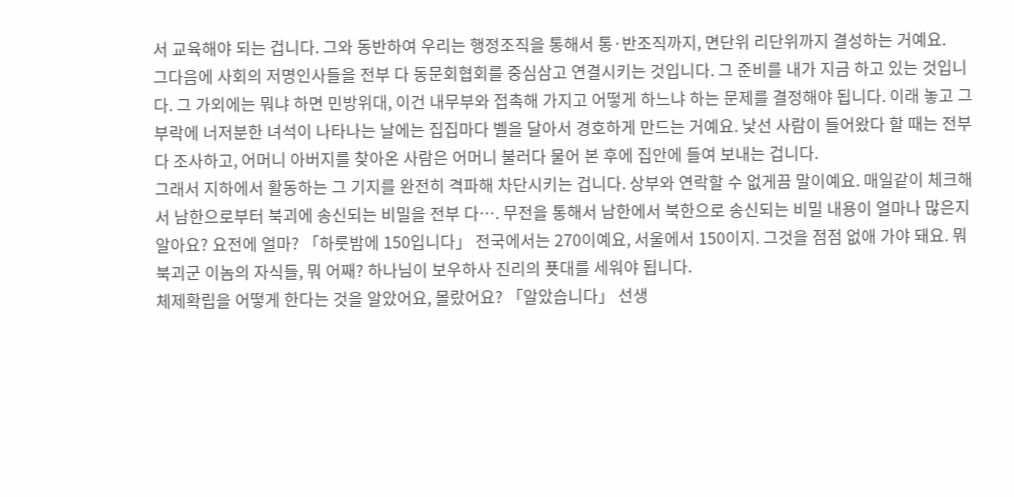서 교육해야 되는 겁니다. 그와 동반하여 우리는 행정조직을 통해서 통·반조직까지, 면단위 리단위까지 결성하는 거예요.
그다음에 사회의 저명인사들을 전부 다 동문회협회를 중심삼고 연결시키는 것입니다. 그 준비를 내가 지금 하고 있는 것입니다. 그 가외에는 뭐냐 하면 민방위대, 이건 내무부와 접촉해 가지고 어떻게 하느냐 하는 문제를 결정해야 됩니다. 이래 놓고 그 부락에 너저분한 녀석이 나타나는 날에는 집집마다 벨을 달아서 경호하게 만드는 거예요. 낯선 사람이 들어왔다 할 때는 전부 다 조사하고, 어머니 아버지를 찾아온 사람은 어머니 불러다 물어 본 후에 집안에 들여 보내는 겁니다.
그래서 지하에서 활동하는 그 기지를 완전히 격파해 차단시키는 겁니다. 상부와 연락할 수 없게끔 말이예요. 매일같이 체크해서 남한으로부터 북괴에 송신되는 비밀을 전부 다…. 무전을 통해서 남한에서 북한으로 송신되는 비밀 내용이 얼마나 많은지 알아요? 요전에 얼마? 「하룻밤에 150입니다」 전국에서는 270이예요, 서울에서 150이지. 그것을 점점 없애 가야 돼요. 뭐 북괴군 이놈의 자식들, 뭐 어째? 하나님이 보우하사 진리의 푯대를 세워야 됩니다.
체제확립을 어떻게 한다는 것을 알았어요, 몰랐어요? 「알았습니다」 선생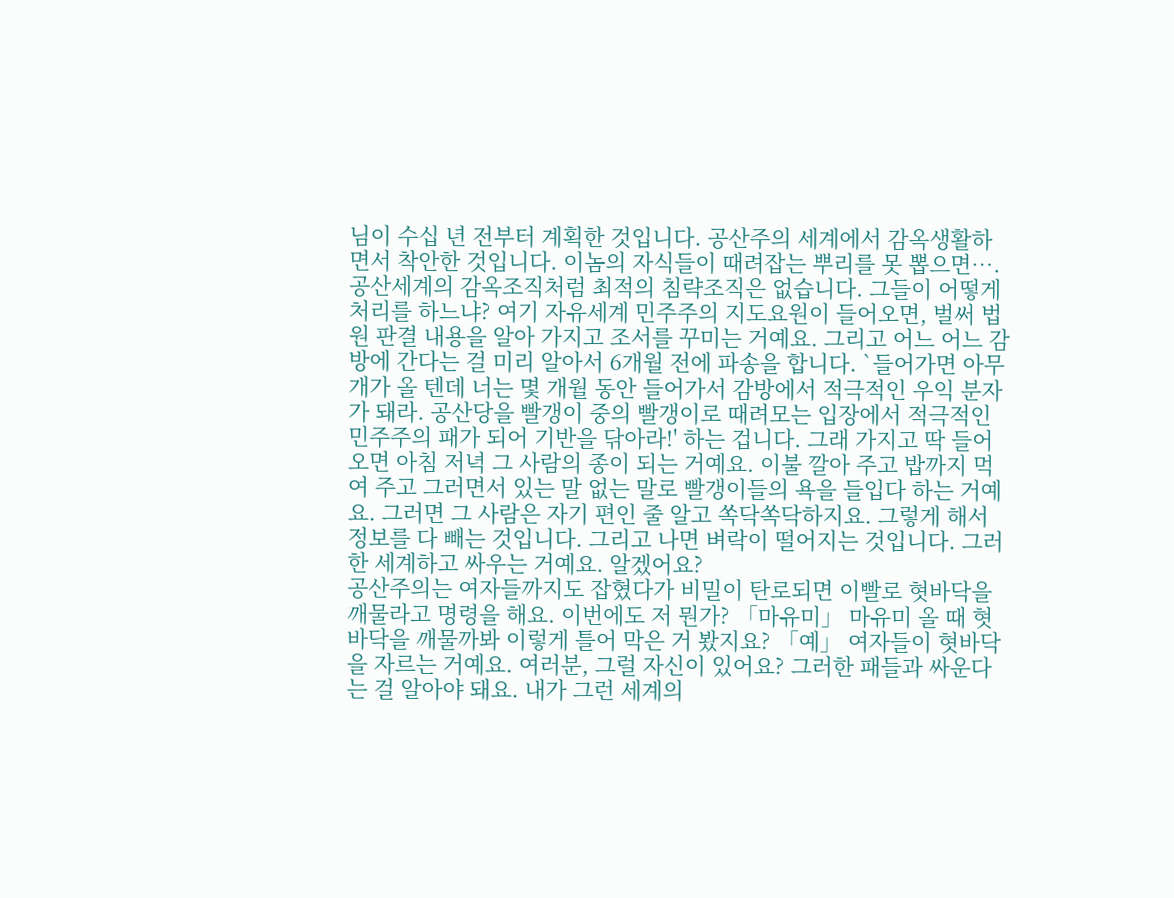님이 수십 년 전부터 계획한 것입니다. 공산주의 세계에서 감옥생활하면서 착안한 것입니다. 이놈의 자식들이 때려잡는 뿌리를 못 뽑으면…. 공산세계의 감옥조직처럼 최적의 침략조직은 없습니다. 그들이 어떻게 처리를 하느냐? 여기 자유세계 민주주의 지도요원이 들어오면, 벌써 법원 판결 내용을 알아 가지고 조서를 꾸미는 거예요. 그리고 어느 어느 감방에 간다는 걸 미리 알아서 6개월 전에 파송을 합니다. `들어가면 아무개가 올 텐데 너는 몇 개월 동안 들어가서 감방에서 적극적인 우익 분자가 돼라. 공산당을 빨갱이 중의 빨갱이로 때려모는 입장에서 적극적인 민주주의 패가 되어 기반을 닦아라!' 하는 겁니다. 그래 가지고 딱 들어오면 아침 저녁 그 사람의 종이 되는 거예요. 이불 깔아 주고 밥까지 먹여 주고 그러면서 있는 말 없는 말로 빨갱이들의 욕을 들입다 하는 거예요. 그러면 그 사람은 자기 편인 줄 알고 쏙닥쏙닥하지요. 그렇게 해서 정보를 다 빼는 것입니다. 그리고 나면 벼락이 떨어지는 것입니다. 그러한 세계하고 싸우는 거예요. 알겠어요?
공산주의는 여자들까지도 잡혔다가 비밀이 탄로되면 이빨로 혓바닥을 깨물라고 명령을 해요. 이번에도 저 뭔가? 「마유미」 마유미 올 때 혓바닥을 깨물까봐 이렇게 틀어 막은 거 봤지요? 「예」 여자들이 혓바닥을 자르는 거예요. 여러분, 그럴 자신이 있어요? 그러한 패들과 싸운다는 걸 알아야 돼요. 내가 그런 세계의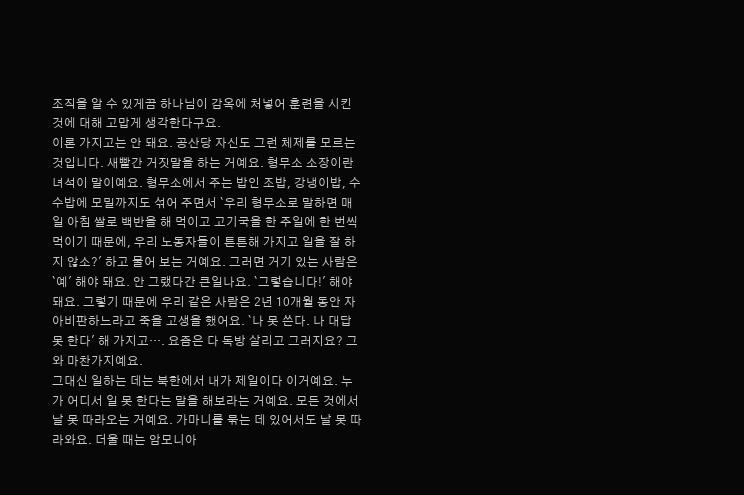조직을 알 수 있게끔 하나님이 감옥에 처넣어 훈련을 시킨 것에 대해 고맙게 생각한다구요.
이론 가지고는 안 돼요. 공산당 자신도 그런 체제를 모르는 것입니다. 새빨간 거짓말을 하는 거예요. 형무소 소장이란 녀석이 말이예요. 형무소에서 주는 밥인 조밥, 강냉이밥, 수수밥에 모밀까지도 섞어 주면서 `우리 형무소로 말하면 매일 아침 쌀로 백반을 해 먹이고 고기국을 한 주일에 한 번씩 먹이기 때문에, 우리 노동자들이 튼튼해 가지고 일을 잘 하지 않소?' 하고 물어 보는 거예요. 그러면 거기 있는 사람은 `예' 해야 돼요. 안 그랬다간 큰일나요. `그렇습니다!' 해야 돼요. 그렇기 때문에 우리 같은 사람은 2년 10개월 동안 자아비판하느라고 죽을 고생을 했어요. `나 못 쓴다. 나 대답 못 한다' 해 가지고…. 요즘은 다 독방 살리고 그러지요? 그와 마찬가지예요.
그대신 일하는 데는 북한에서 내가 제일이다 이거예요. 누가 어디서 일 못 한다는 말을 해보라는 거예요. 모든 것에서 날 못 따라오는 거예요. 가마니를 묶는 데 있어서도 날 못 따라와요. 더울 때는 암모니아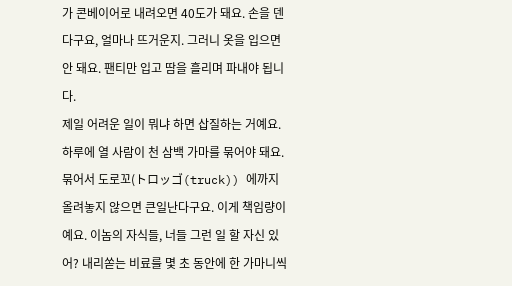가 콘베이어로 내려오면 40도가 돼요. 손을 덴다구요, 얼마나 뜨거운지. 그러니 옷을 입으면 안 돼요. 팬티만 입고 땀을 흘리며 파내야 됩니다.
제일 어려운 일이 뭐냐 하면 삽질하는 거예요. 하루에 열 사람이 천 삼백 가마를 묶어야 돼요. 묶어서 도로꼬(トロッゴ(truck)) 에까지 올려놓지 않으면 큰일난다구요. 이게 책임량이예요. 이놈의 자식들, 너들 그런 일 할 자신 있어? 내리쏟는 비료를 몇 초 동안에 한 가마니씩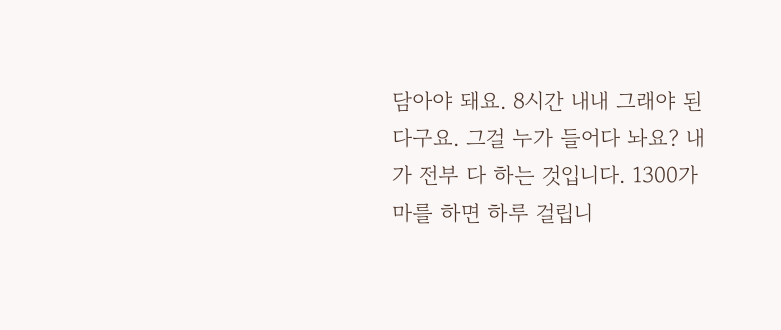담아야 돼요. 8시간 내내 그래야 된다구요. 그걸 누가 들어다 놔요? 내가 전부 다 하는 것입니다. 1300가마를 하면 하루 걸립니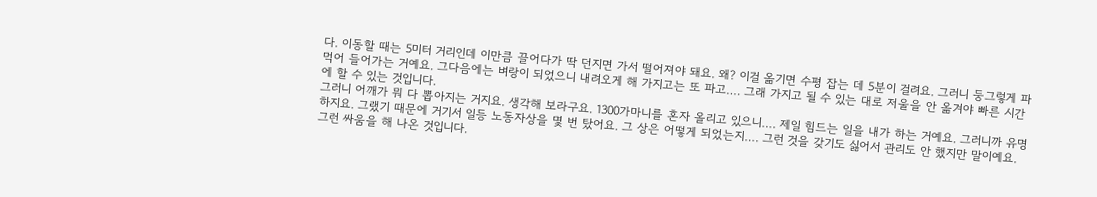다. 이동할 때는 5미터 거리인데 이만큼 끌어다가 딱 던지면 가서 떨어져야 돼요. 왜? 이걸 옮기면 수평 잡는 데 5분이 걸려요. 그러니 둥그렇게 파먹어 들어가는 거예요. 그다음에는 벼랑이 되었으니 내려오게 해 가지고는 또 파고…. 그래 가지고 될 수 있는 대로 저울을 안 옮겨야 빠른 시간에 할 수 있는 것입니다.
그러니 어깨가 뭐 다 뽑아지는 거지요. 생각해 보라구요. 1300가마니를 혼자 올리고 있으니…. 제일 힘드는 일을 내가 하는 거예요. 그러니까 유명하지요. 그랬기 때문에 거기서 일등 노동자상을 몇 번 탔어요. 그 상은 어떻게 되었는지…. 그런 것을 갖기도 싫어서 관리도 안 했지만 말이예요. 그런 싸움을 해 나온 것입니다.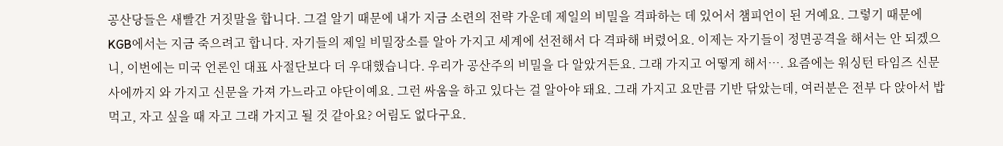공산당들은 새빨간 거짓말을 합니다. 그걸 알기 때문에 내가 지금 소련의 전략 가운데 제일의 비밀을 격파하는 데 있어서 챔피언이 된 거예요. 그렇기 때문에 KGB에서는 지금 죽으려고 합니다. 자기들의 제일 비밀장소를 알아 가지고 세계에 선전해서 다 격파해 버렸어요. 이제는 자기들이 정면공격을 해서는 안 되겠으니, 이번에는 미국 언론인 대표 사절단보다 더 우대했습니다. 우리가 공산주의 비밀을 다 알았거든요. 그래 가지고 어떻게 해서…. 요즘에는 워싱턴 타임즈 신문사에까지 와 가지고 신문을 가져 가느라고 야단이예요. 그런 싸움을 하고 있다는 걸 알아야 돼요. 그래 가지고 요만큼 기반 닦았는데, 여러분은 전부 다 앉아서 밥 먹고, 자고 싶을 때 자고 그래 가지고 될 것 같아요? 어림도 없다구요.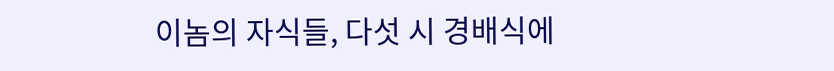이놈의 자식들, 다섯 시 경배식에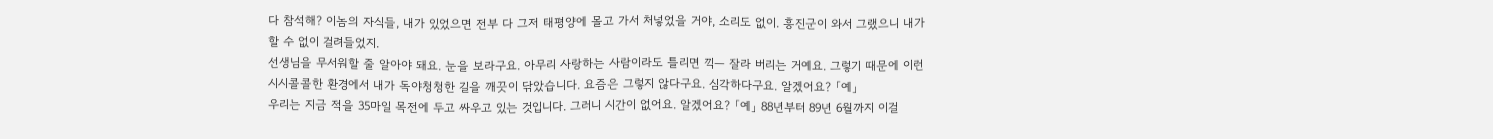다 참석해? 이놈의 자식들, 내가 있었으면 전부 다 그저 태평양에 몰고 가서 처넣었을 거야, 소리도 없이. 흥진군이 와서 그랬으니 내가 할 수 없이 걸려들었지.
선생님을 무서워할 줄 알아야 돼요. 눈을 보라구요. 아무리 사랑하는 사람이라도 틀리면 끽― 잘라 버리는 거예요. 그렇기 때문에 이런 시시콜콜한 환경에서 내가 독야청청한 길을 깨끗이 닦았습니다. 요즘은 그렇지 않다구요. 심각하다구요. 알겠어요? 「예」
우리는 지금 적을 35마일 목전에 두고 싸우고 있는 것입니다. 그러니 시간이 없어요. 알겠어요? 「예」 88년부터 89년 6월까지 이걸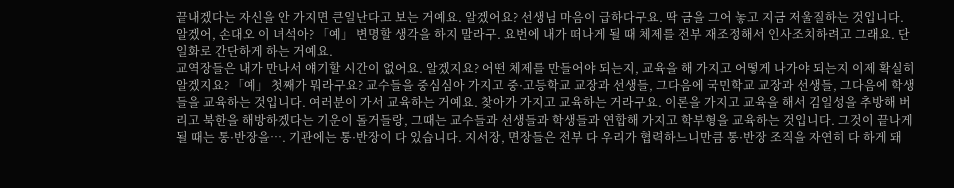끝내겠다는 자신을 안 가지면 큰일난다고 보는 거예요. 알겠어요? 선생님 마음이 급하다구요. 딱 금을 그어 놓고 지금 저울질하는 것입니다. 알겠어, 손대오 이 녀석아? 「예」 변명할 생각을 하지 말라구. 요번에 내가 떠나게 될 때 체제를 전부 재조정해서 인사조치하려고 그래요. 단일화로 간단하게 하는 거예요.
교역장들은 내가 만나서 얘기할 시간이 없어요. 알겠지요? 어떤 체제를 만들어야 되는지, 교육을 해 가지고 어떻게 나가야 되는지 이제 확실히 알겠지요? 「예」 첫째가 뭐라구요? 교수들을 중심심아 가지고 중·고등학교 교장과 선생들, 그다음에 국민학교 교장과 선생들, 그다음에 학생들을 교육하는 것입니다. 여러분이 가서 교육하는 거예요. 찾아가 가지고 교육하는 거라구요. 이론을 가지고 교육을 해서 김일성을 추방해 버리고 북한을 해방하겠다는 기운이 돌거들랑, 그때는 교수들과 선생들과 학생들과 연합해 가지고 학부형을 교육하는 것입니다. 그것이 끝나게 될 때는 통·반장을…. 기관에는 통·반장이 다 있습니다. 지서장, 면장들은 전부 다 우리가 협력하느니만큼 통·반장 조직을 자연히 다 하게 돼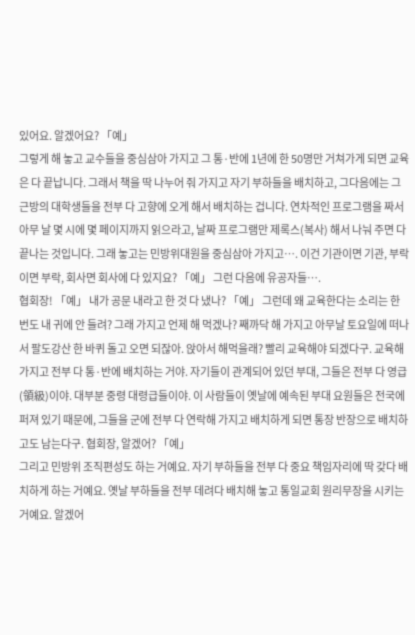있어요. 알겠어요? 「예」
그렇게 해 놓고 교수들을 중심삼아 가지고 그 통·반에 1년에 한 50명만 거쳐가게 되면 교육은 다 끝납니다. 그래서 책을 딱 나누어 줘 가지고 자기 부하들을 배치하고, 그다음에는 그 근방의 대학생들을 전부 다 고향에 오게 해서 배치하는 겁니다. 연차적인 프로그램을 짜서 아무 날 몇 시에 몇 페이지까지 읽으라고, 날짜 프로그램만 제록스(복사) 해서 나눠 주면 다 끝나는 것입니다. 그래 놓고는 민방위대원을 중심삼아 가지고…. 이건 기관이면 기관, 부락이면 부락, 회사면 회사에 다 있지요? 「예」 그런 다음에 유공자들….
협회장! 「예」 내가 공문 내라고 한 것 다 냈나? 「예」 그런데 왜 교육한다는 소리는 한번도 내 귀에 안 들려? 그래 가지고 언제 해 먹겠나? 째까닥 해 가지고 아무날 토요일에 떠나서 팔도강산 한 바퀴 돌고 오면 되잖아. 앉아서 해먹을래? 빨리 교육해야 되겠다구. 교육해 가지고 전부 다 통·반에 배치하는 거야. 자기들이 관계되어 있던 부대, 그들은 전부 다 영급(領級)이야. 대부분 중령 대령급들이야. 이 사람들이 옛날에 예속된 부대 요원들은 전국에 퍼져 있기 때문에, 그들을 군에 전부 다 연락해 가지고 배치하게 되면 통장 반장으로 배치하고도 남는다구. 협회장, 알겠어? 「예」
그리고 민방위 조직편성도 하는 거예요. 자기 부하들을 전부 다 중요 책임자리에 딱 갖다 배치하게 하는 거예요. 옛날 부하들을 전부 데려다 배치해 놓고 통일교회 원리무장을 시키는 거예요. 알겠어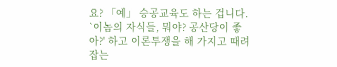요? 「예」 승공교육도 하는 겁니다. `이놈의 자식들, 뭐야? 공산당이 좋아?' 하고 이론투쟁을 해 가지고 때려잡는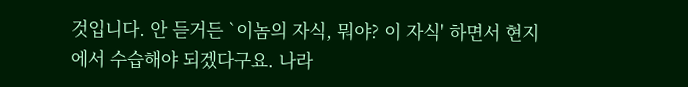것입니다. 안 듣거든 `이놈의 자식, 뭐야? 이 자식' 하면서 현지에서 수습해야 되겠다구요. 나라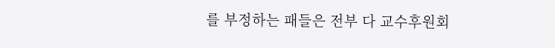를 부정하는 패들은 전부 다 교수후원회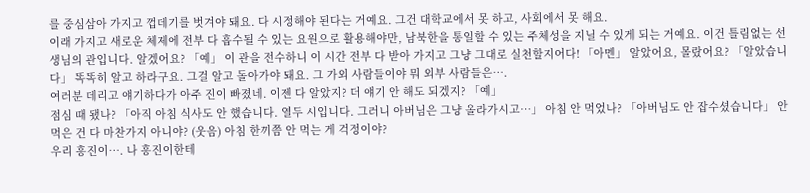를 중심삼아 가지고 껍데기를 벗겨야 돼요. 다 시정해야 된다는 거예요. 그건 대학교에서 못 하고, 사회에서 못 해요.
이래 가지고 새로운 체제에 전부 다 흡수될 수 있는 요원으로 활용해야만, 남북한을 통일할 수 있는 주체성을 지닐 수 있게 되는 거예요. 이건 틀림없는 선생님의 관입니다. 알겠어요? 「예」 이 관을 전수하니 이 시간 전부 다 받아 가지고 그냥 그대로 실천할지어다! 「아멘」 알았어요, 몰랐어요? 「알았습니다」 똑똑히 알고 하라구요. 그걸 알고 돌아가야 돼요. 그 가외 사람들이야 뭐 외부 사람들은….
여러분 데리고 얘기하다가 아주 진이 빠졌네. 이젠 다 알았지? 더 얘기 안 해도 되겠지? 「예」
점심 때 됐나? 「아직 아침 식사도 안 했습니다. 열두 시입니다. 그러니 아버님은 그냥 올라가시고…」 아침 안 먹었나? 「아버님도 안 잡수셨습니다」 안 먹은 건 다 마찬가지 아니야? (웃음) 아침 한끼쯤 안 먹는 게 걱정이야?
우리 흥진이…. 나 흥진이한테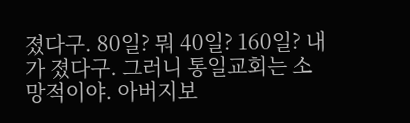졌다구. 80일? 뭐 40일? 160일? 내가 졌다구. 그러니 통일교회는 소망적이야. 아버지보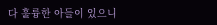다 훌륭한 아들이 있으니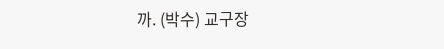까. (박수) 교구장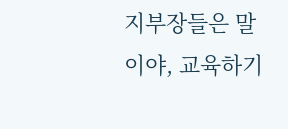지부장들은 말이야, 교육하기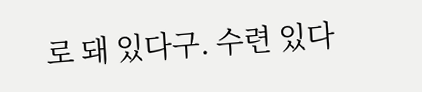로 돼 있다구. 수련 있다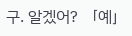구. 알겠어? 「예」